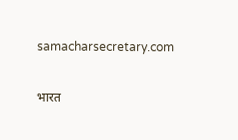samacharsecretary.com

भारत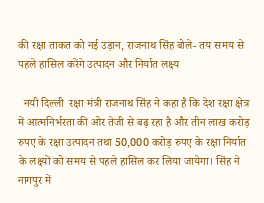की रक्षा ताकत को नई उड़ान, राजनाथ सिंह बोले- तय समय से पहले हासिल करेंगे उत्पादन और निर्यात लक्ष्य

  नयी दिल्ली  रक्षा मंत्री राजनाथ सिंह ने कहा है कि देश रक्षा क्षेत्र में आत्मनिर्भरता की ओर तेजी से बढ़ रहा है और तीन लाख करोड़ रुपए के रक्षा उत्पादन तथा 50,000 करोड़ रुपए के रक्षा निर्यात के लक्ष्यों को समय से पहले हासिल कर लिया जायेगा। सिंह ने नागपुर में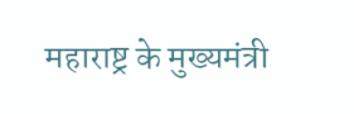महाराष्ट्र के मुख्यमंत्री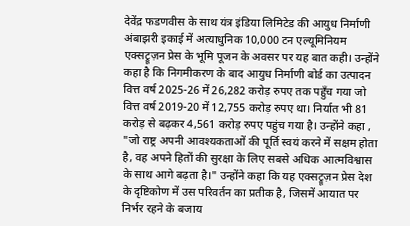देवेंद्र फडणवीस के साथ यंत्र इंडिया लिमिटेड की आयुध निर्माणी अंबाझरी इकाई में अत्याधुनिक 10,000 टन एल्यूमिनियम एक्सट्रूज़न प्रेस के भूमि पूजन के अवसर पर यह बात कही। उन्होंने कहा है कि निगमीकरण के बाद आयुध निर्माणी बोर्ड का उत्पादन वित्त वर्ष 2025-26 में 26,282 करोड़ रुपए तक पहुँच गया जो वित्त वर्ष 2019-20 में 12,755 करोड़ रुपए था। निर्यात भी 81 करोड़ से बढ़कर 4,561 करोड़ रुपए पहुंच गया है। उन्होंने कहा , "जो राष्ट्र अपनी आवश्यकताओं की पूर्ति स्वयं करने में सक्षम होता है, वह अपने हितों की सुरक्षा के लिए सबसे अधिक आत्मविश्वास के साथ आगे बढ़ता है।" उन्होंने कहा कि यह एक्सट्रूज़न प्रेस देश के दृष्टिकोण में उस परिवर्तन का प्रतीक है, जिसमें आयात पर निर्भर रहने के बजाय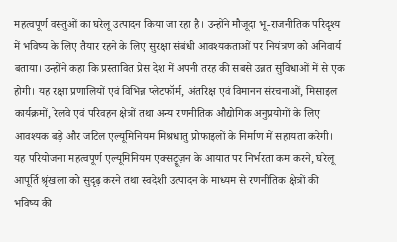महत्वपूर्ण वस्तुओं का घरेलू उत्पादन किया जा रहा है। उन्होंने मौजूदा भू-राजनीतिक परिदृश्य में भविष्य के लिए तैयार रहने के लिए सुरक्षा संबंधी आवश्यकताओं पर नियंत्रण को अनिवार्य बताया। उन्होंने कहा कि प्रस्तावित प्रेस देश में अपनी तरह की सबसे उन्नत सुविधाओं में से एक होगी। यह रक्षा प्रणालियों एवं विभिन्न प्लेटफॉर्म, अंतरिक्ष एवं विमानन संरचनाओं, मिसाइल कार्यक्रमों, रेलवे एवं परिवहन क्षेत्रों तथा अन्य रणनीतिक औद्योगिक अनुप्रयोगों के लिए आवश्यक बड़े और जटिल एल्यूमिनियम मिश्रधातु प्रोफाइलों के निर्माण में सहायता करेगी। यह परियोजना महत्वपूर्ण एल्यूमिनियम एक्सट्रूज़न के आयात पर निर्भरता कम करने, घरेलू आपूर्ति श्रृंखला को सुदृढ़ करने तथा स्वदेशी उत्पादन के माध्यम से रणनीतिक क्षेत्रों की भविष्य की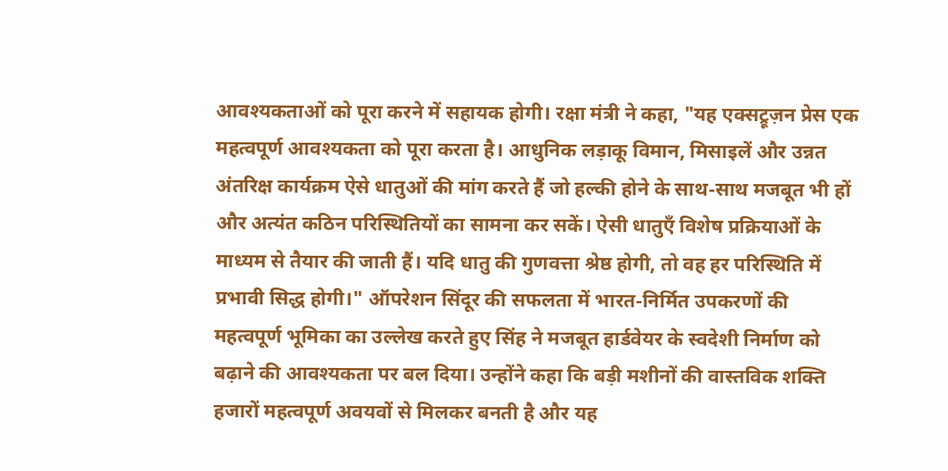आवश्यकताओं को पूरा करने में सहायक होगी। रक्षा मंत्री ने कहा, "यह एक्सट्रूज़न प्रेस एक महत्वपूर्ण आवश्यकता को पूरा करता है। आधुनिक लड़ाकू विमान, मिसाइलें और उन्नत अंतरिक्ष कार्यक्रम ऐसे धातुओं की मांग करते हैं जो हल्की होने के साथ-साथ मजबूत भी हों और अत्यंत कठिन परिस्थितियों का सामना कर सकें। ऐसी धातुएँ विशेष प्रक्रियाओं के माध्यम से तैयार की जाती हैं। यदि धातु की गुणवत्ता श्रेष्ठ होगी, तो वह हर परिस्थिति में प्रभावी सिद्ध होगी।" ऑपरेशन सिंदूर की सफलता में भारत-निर्मित उपकरणों की महत्वपूर्ण भूमिका का उल्लेख करते हुए सिंह ने मजबूत हार्डवेयर के स्वदेशी निर्माण को बढ़ाने की आवश्यकता पर बल दिया। उन्होंने कहा कि बड़ी मशीनों की वास्तविक शक्ति हजारों महत्वपूर्ण अवयवों से मिलकर बनती है और यह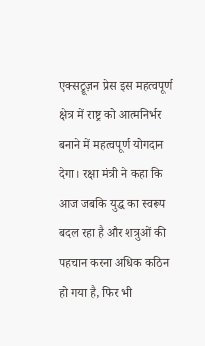एक्सट्रूज़न प्रेस इस महत्वपूर्ण क्षेत्र में राष्ट्र को आत्मनिर्भर बनाने में महत्वपूर्ण योगदान देगा। रक्षा मंत्री ने कहा कि आज जबकि युद्ध का स्वरूप बदल रहा है और शत्रुओं की पहचान करना अधिक कठिन हो गया है, फिर भी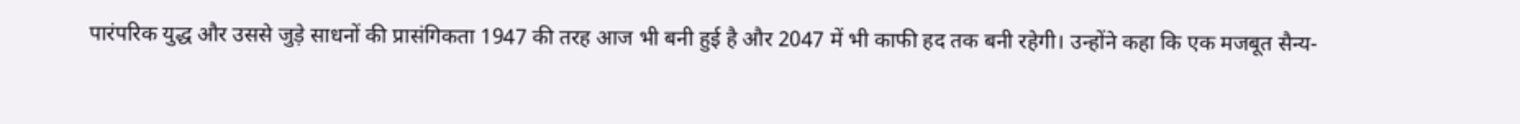पारंपरिक युद्ध और उससे जुड़े साधनों की प्रासंगिकता 1947 की तरह आज भी बनी हुई है और 2047 में भी काफी हद तक बनी रहेगी। उन्होंने कहा कि एक मजबूत सैन्य-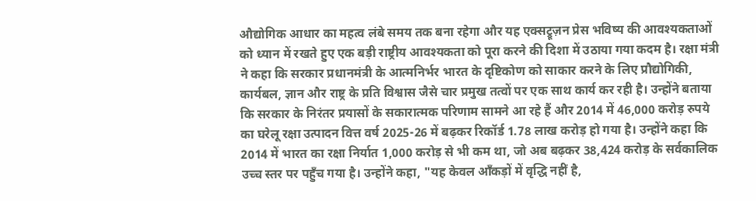औद्योगिक आधार का महत्व लंबे समय तक बना रहेगा और यह एक्सट्रूज़न प्रेस भविष्य की आवश्यकताओं को ध्यान में रखते हुए एक बड़ी राष्ट्रीय आवश्यकता को पूरा करने की दिशा में उठाया गया कदम है। रक्षा मंत्री ने कहा कि सरकार प्रधानमंत्री के आत्मनिर्भर भारत के दृष्टिकोण को साकार करने के लिए प्रौद्योगिकी, कार्यबल, ज्ञान और राष्ट्र के प्रति विश्वास जैसे चार प्रमुख तत्वों पर एक साथ कार्य कर रही है। उन्होंने बताया कि सरकार के निरंतर प्रयासों के सकारात्मक परिणाम सामने आ रहे हैं और 2014 में 46,000 करोड़ रुपये का घरेलू रक्षा उत्पादन वित्त वर्ष 2025-26 में बढ़कर रिकॉर्ड 1.78 लाख करोड़ हो गया है। उन्होंने कहा कि 2014 में भारत का रक्षा निर्यात 1,000 करोड़ से भी कम था, जो अब बढ़कर 38,424 करोड़ के सर्वकालिक उच्च स्तर पर पहुँच गया है। उन्होंने कहा, "यह केवल आँकड़ों में वृद्धि नहीं है,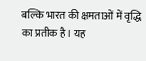बल्कि भारत की क्षमताओं में वृद्धि का प्रतीक है। यह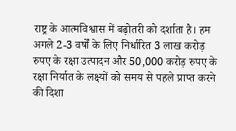राष्ट्र के आत्मविश्वास में बढ़ोतरी को दर्शाता है। हम अगले 2-3 वर्षों के लिए निर्धारित 3 लाख करोड़ रुपए के रक्षा उत्पादन और 50,000 करोड़ रुपए के रक्षा निर्यात के लक्ष्यों को समय से पहले प्राप्त करने की दिशा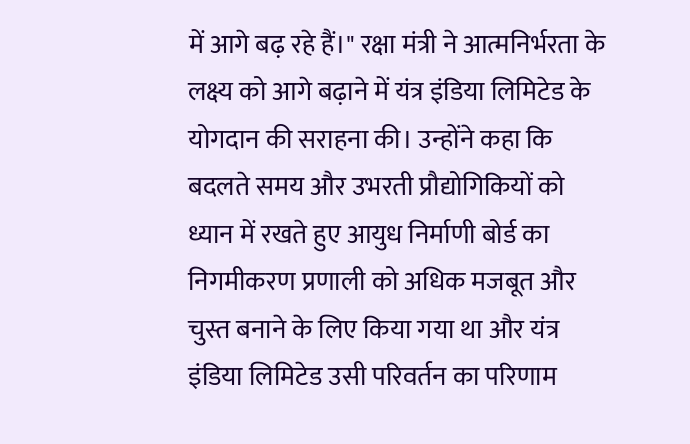में आगे बढ़ रहे हैं।" रक्षा मंत्री ने आत्मनिर्भरता के लक्ष्य को आगे बढ़ाने में यंत्र इंडिया लिमिटेड के योगदान की सराहना की। उन्होंने कहा कि बदलते समय और उभरती प्रौद्योगिकियों को ध्यान में रखते हुए आयुध निर्माणी बोर्ड का निगमीकरण प्रणाली को अधिक मजबूत और चुस्त बनाने के लिए किया गया था और यंत्र इंडिया लिमिटेड उसी परिवर्तन का परिणाम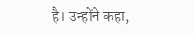है। उन्होंने कहा,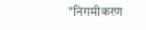"निगमीकरण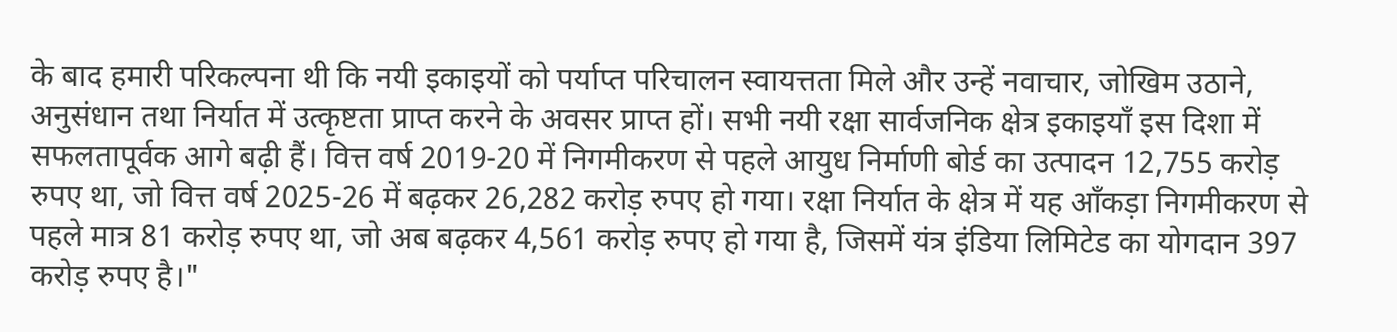के बाद हमारी परिकल्पना थी कि नयी इकाइयों को पर्याप्त परिचालन स्वायत्तता मिले और उन्हें नवाचार, जोखिम उठाने, अनुसंधान तथा निर्यात में उत्कृष्टता प्राप्त करने के अवसर प्राप्त हों। सभी नयी रक्षा सार्वजनिक क्षेत्र इकाइयाँ इस दिशा में सफलतापूर्वक आगे बढ़ी हैं। वित्त वर्ष 2019-20 में निगमीकरण से पहले आयुध निर्माणी बोर्ड का उत्पादन 12,755 करोड़ रुपए था, जो वित्त वर्ष 2025-26 में बढ़कर 26,282 करोड़ रुपए हो गया। रक्षा निर्यात के क्षेत्र में यह आँकड़ा निगमीकरण से पहले मात्र 81 करोड़ रुपए था, जो अब बढ़कर 4,561 करोड़ रुपए हो गया है, जिसमें यंत्र इंडिया लिमिटेड का योगदान 397 करोड़ रुपए है।"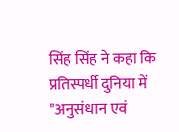सिंह सिंह ने कहा कि प्रतिस्पर्धी दुनिया में "अनुसंधान एवं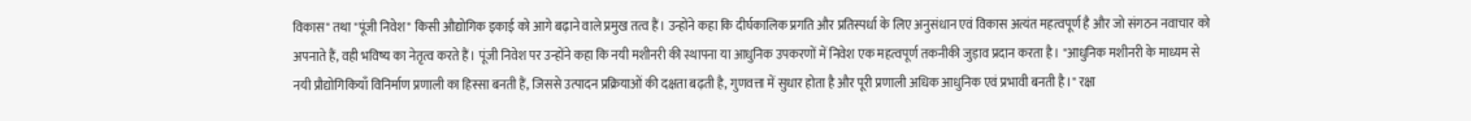विकास" तथा "पूंजी निवेश" किसी औद्योगिक इकाई को आगे बढ़ाने वाले प्रमुख तत्व हैं। उन्होंने कहा कि दीर्घकालिक प्रगति और प्रतिस्पर्धा के लिए अनुसंधान एवं विकास अत्यंत महत्वपूर्ण है और जो संगठन नवाचार को अपनाते हैं, वही भविष्य का नेतृत्व करते हैं। पूंजी निवेश पर उन्होंने कहा कि नयी मशीनरी की स्थापना या आधुनिक उपकरणों में निवेश एक महत्वपूर्ण तकनीकी जुड़ाव प्रदान करता है। "आधुनिक मशीनरी के माध्यम से नयी प्रौद्योगिकियाँ विनिर्माण प्रणाली का हिस्सा बनती हैं, जिससे उत्पादन प्रक्रियाओं की दक्षता बढ़ती है, गुणवत्ता में सुधार होता है और पूरी प्रणाली अधिक आधुनिक एवं प्रभावी बनती है।" रक्षा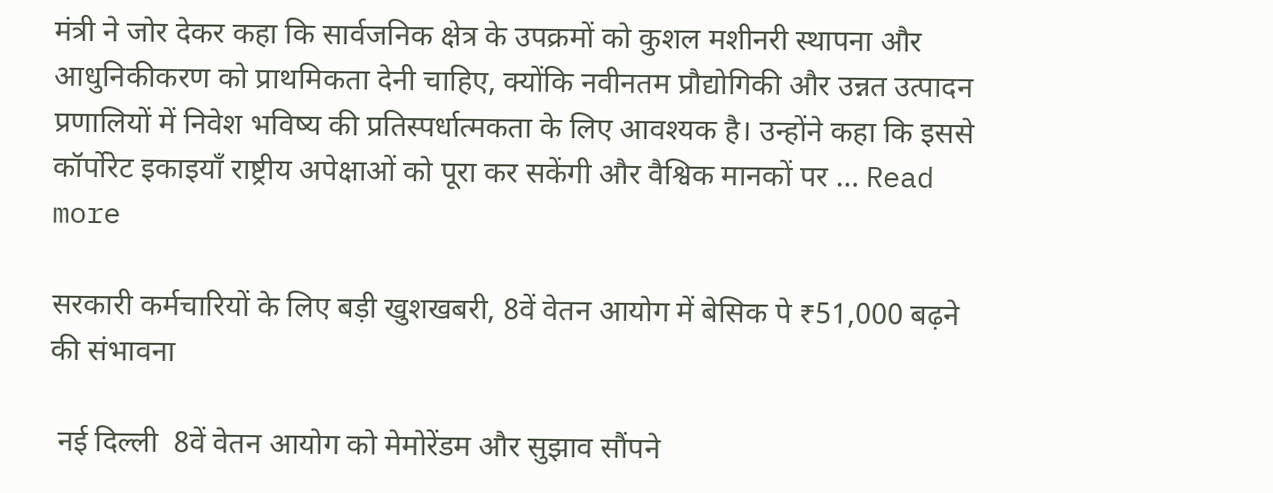मंत्री ने जोर देकर कहा कि सार्वजनिक क्षेत्र के उपक्रमों को कुशल मशीनरी स्थापना और आधुनिकीकरण को प्राथमिकता देनी चाहिए, क्योंकि नवीनतम प्रौद्योगिकी और उन्नत उत्पादन प्रणालियों में निवेश भविष्य की प्रतिस्पर्धात्मकता के लिए आवश्यक है। उन्होंने कहा कि इससे कॉर्पोरेट इकाइयाँ राष्ट्रीय अपेक्षाओं को पूरा कर सकेंगी और वैश्विक मानकों पर … Read more

सरकारी कर्मचारियों के लिए बड़ी खुशखबरी, 8वें वेतन आयोग में बेसिक पे ₹51,000 बढ़ने की संभावना

 नई दिल्ली  8वें वेतन आयोग को मेमोरेंडम और सुझाव सौंपने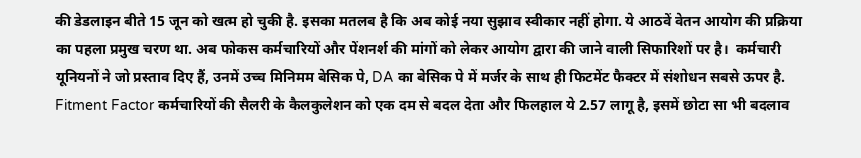की डेडलाइन बीते 15 जून को खत्म हो चुकी है. इसका मतलब है कि अब कोई नया सुझाव स्वीकार नहीं होगा. ये आठवें वेतन आयोग की प्रक्रिया का पहला प्रमुख चरण था. अब फोकस कर्मचारियों और पेंशनर्श की मांगों को लेकर आयोग द्वारा की जाने वाली सिफारिशों पर है।  कर्मचारी यूनियनों ने जो प्रस्ताव दिए हैं, उनमें उच्च मिनिमम बेसिक पे, DA का बेसिक पे में मर्जर के साथ ही फिटमेंट फैक्टर में संशोधन सबसे ऊपर है. Fitment Factor कर्मचारियों की सैलरी के कैलकुलेशन को एक दम से बदल देता और फिलहाल ये 2.57 लागू है, इसमें छोटा सा भी बदलाव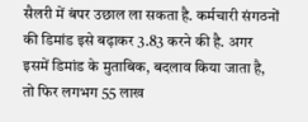सैलरी में बंपर उछाल ला सकता है. कर्मचारी संगठनों की डिमांड इसे बढ़ाकर 3.83 करने की है. अगर इसमें डिमांड के मुताबिक, बदलाव किया जाता है, तो फिर लगभग 55 लाख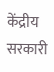केंद्रीय सरकारी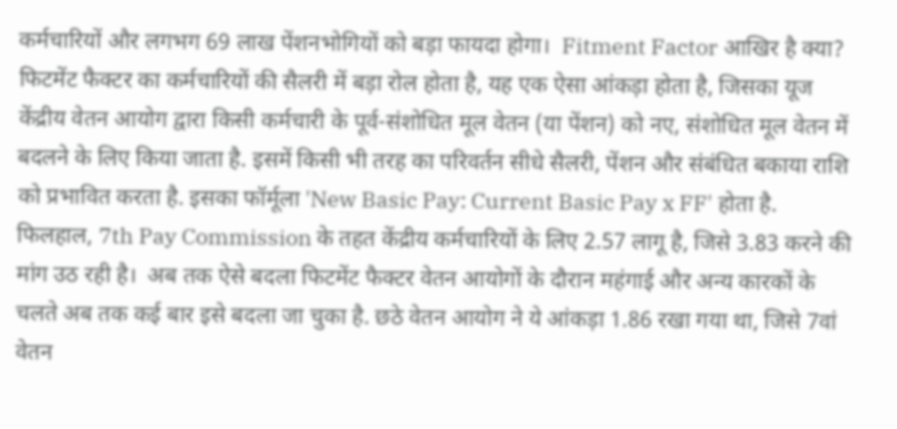कर्मचारियों और लगभग 69 लाख पेंशनभोगियों को बड़ा फायदा होगा।  Fitment Factor आखिर है क्या? फिटमेंट फैक्टर का कर्मचारियों की सैलरी में बड़ा रोल होता है, यह एक ऐसा आंकड़ा होता है, जिसका यूज केंद्रीय वेतन आयोग द्वारा किसी कर्मचारी के पूर्व-संशोधित मूल वेतन (या पेंशन) को नए, संशोधित मूल वेतन में बदलने के लिए किया जाता है. इसमें किसी भी तरह का परिवर्तन सीधे सैलरी, पेंशन और संबंधित बकाया राशि को प्रभावित करता है. इसका फॉर्मूला 'New Basic Pay: Current Basic Pay x FF' होता है. फिलहाल, 7th Pay Commission के तहत केंद्रीय कर्मचारियों के लिए 2.57 लागू है, जिसे 3.83 करने की मांग उठ रही है।  अब तक ऐसे बदला फिटमेंट फैक्टर वेतन आयोगों के दौरान महंगाई और अन्य कारकों के चलते अब तक कई बार इसे बदला जा चुका है. छठे वेतन आयोग ने ये आंकड़ा 1.86 रखा गया था, जिसे 7वां वेतन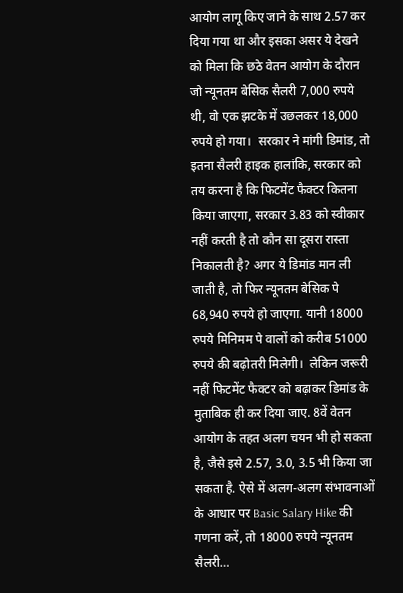आयोग लागू किए जाने के साथ 2.57 कर दिया गया था और इसका असर ये देखने को मिला कि छठे वेतन आयोग के दौरान जो न्यूनतम बेसिक सैलरी 7,000 रुपये थी, वो एक झटके में उछलकर 18,000 रुपये हो गया।  सरकार ने मांगी डिमांड, तो इतना सैलरी हाइक हालांकि, सरकार को तय करना है कि फिटमेंट फैक्टर कितना किया जाएगा, सरकार 3.83 को स्वीकार नहीं करती है तो कौन सा दूसरा रास्ता निकालती है? अगर ये डिमांड मान ली जाती है, तो फिर न्यूनतम बेसिक पे 68,940 रुपये हो जाएगा. यानी 18000 रुपये मिनिमम पे वालों को करीब 51000 रुपये की बढ़ोतरी मिलेगी।  लेकिन जरूरी नहीं फिटमेंट फैक्टर को बढ़ाकर डिमांड के मुताबिक ही कर दिया जाए. 8वें वेतन आयोग के तहत अलग चयन भी हो सकता है, जैसे इसे 2.57, 3.0, 3.5 भी किया जा सकता है. ऐसे में अलग-अलग संभावनाओं के आधार पर Basic Salary Hike की गणना करें, तो 18000 रुपये न्यूनतम सैलरी…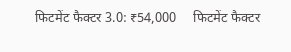फिटमेंट फैक्टर 3.0: ₹54,000     फिटमेंट फैक्टर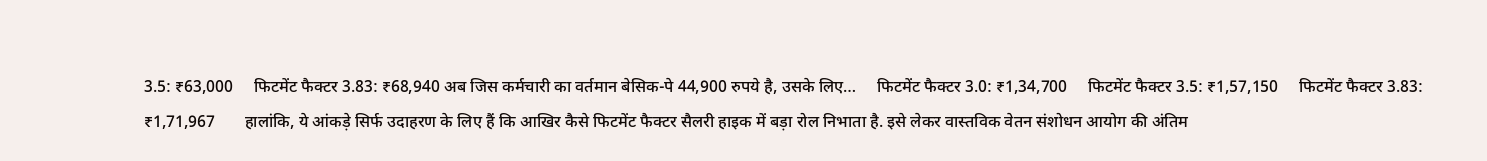3.5: ₹63,000     फिटमेंट फैक्टर 3.83: ₹68,940 अब जिस कर्मचारी का वर्तमान बेसिक-पे 44,900 रुपये है, उसके लिए…     फिटमेंट फैक्टर 3.0: ₹1,34,700     फिटमेंट फैक्टर 3.5: ₹1,57,150     फिटमेंट फैक्टर 3.83: ₹1,71,967       हालांकि, ये आंकड़े सिर्फ उदाहरण के लिए हैं कि आखिर कैसे फिटमेंट फैक्टर सैलरी हाइक में बड़ा रोल निभाता है. इसे लेकर वास्तविक वेतन संशोधन आयोग की अंतिम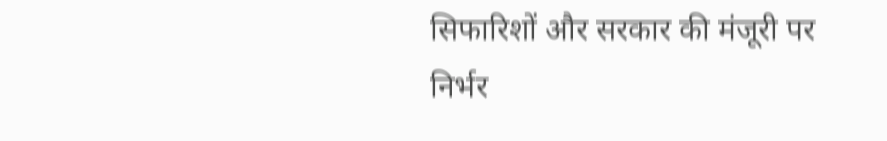सिफारिशों और सरकार की मंजूरी पर निर्भर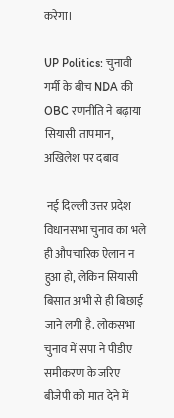करेगा।

UP Politics: चुनावी गर्मी के बीच NDA की OBC रणनीति ने बढ़ाया सियासी तापमान, अखिलेश पर दबाव

 नई दिल्ली उत्तर प्रदेश विधानसभा चुनाव का भले ही औपचारिक ऐलान न हुआ हो, लेकिन सियासी बिसात अभी से ही बिछाई जाने लगी है. लोकसभा चुनाव में सपा ने पीडीए समीकरण के जरिए बीजेपी को मात देने में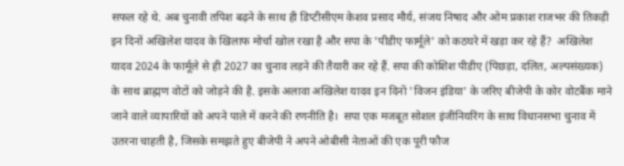सफल रहे थे. अब चुनावी तपिश बढ़ने के साथ ही डिप्टीसीएम केशव प्रसाद मौर्य, संजय निषाद और ओम प्रकाश राजभर की तिकड़ी इन दिनों अखिलेश यादव के खिलाफ मोर्चा खोल रखा है और सपा के 'पीडीए फार्मूले' को कठघरे में खड़ा कर रहे हैं?  अखिलेश यादव 2024 के फार्मूले से ही 2027 का चुनाव लड़ने की तैयारी कर रहे हैं. सपा की कोशिश पीडीए (पिछड़ा, दलित, अल्पसंख्यक) के साथ ब्राह्मण वोटों को जोड़ने की है. इसके अलावा अखिलेश यादव इन दिनों 'विजन इंडिया' के जरिए बीजेपी के कोर वोटबैंक माने जाने वाले व्यापारियों को अपने पाले में करने की रणनीति है।  सपा एक मजबूत सोशल इंजीनियरिंग के साथ विधानसभा चुनाव में उतरना चाहती है, जिसके समझते हुए बीजेपी ने अपने ओबीसी नेताओं की एक पूरी फौज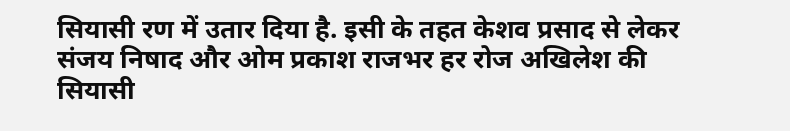सियासी रण में उतार दिया है. इसी के तहत केशव प्रसाद से लेकर संजय निषाद और ओम प्रकाश राजभर हर रोज अखिलेश की सियासी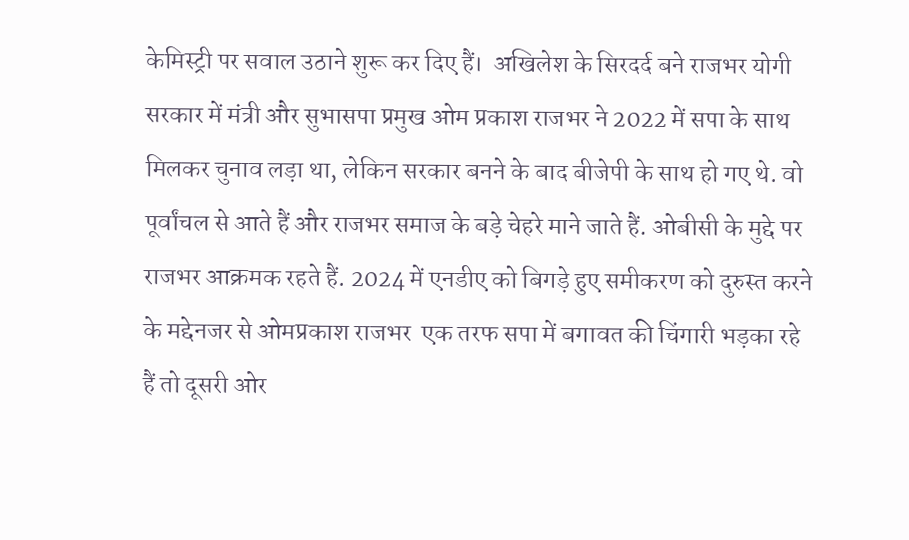केमिस्ट्री पर सवाल उठाने शुरू कर दिए हैं।  अखिलेश के सिरदर्द बने राजभर योगी सरकार में मंत्री और सुभासपा प्रमुख ओम प्रकाश राजभर ने 2022 में सपा के साथ मिलकर चुनाव लड़ा था, लेकिन सरकार बनने के बाद बीजेपी के साथ हो गए थे. वो पूर्वांचल से आते हैं और राजभर समाज के बड़े चेहरे माने जाते हैं. ओबीसी के मुद्दे पर राजभर आक्रमक रहते हैं. 2024 में एनडीए को बिगड़े हुए समीकरण को दुरुस्त करने के मद्देनजर से ओमप्रकाश राजभर  एक तरफ सपा में बगावत की चिंगारी भड़का रहे हैं तो दूसरी ओर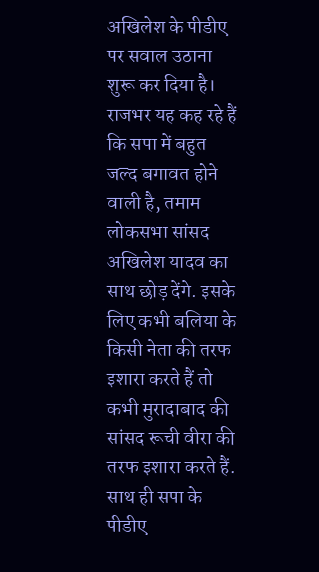अखिलेश के पीडीए पर सवाल उठाना शुरू कर दिया है।  राजभर यह कह रहे हैं कि सपा में बहुत जल्द बगावत होने वाली है, तमाम लोकसभा सांसद अखिलेश यादव का साथ छोड़ देंगे. इसके लिए कभी बलिया के किसी नेता की तरफ इशारा करते हैं तो कभी मुरादाबाद की सांसद रूची वीरा की तरफ इशारा करते हैं. साथ ही सपा के पीडीए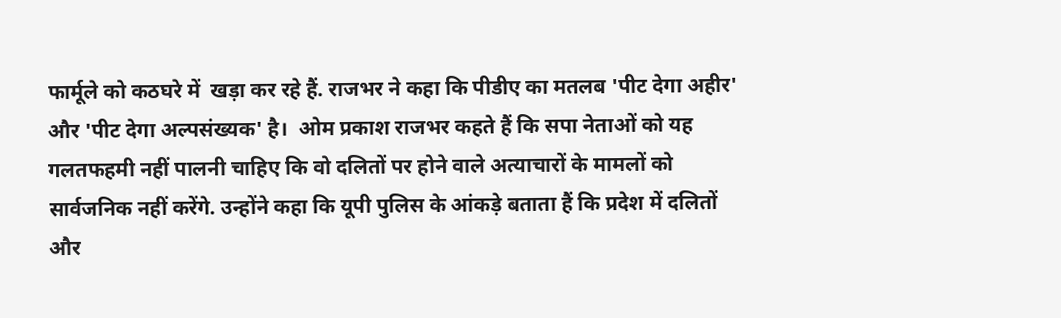फार्मूले को कठघरे में  खड़ा कर रहे हैं. राजभर ने कहा कि पीडीए का मतलब 'पीट देगा अहीर' और 'पीट देगा अल्पसंख्यक' है।  ओम प्रकाश राजभर कहते हैं कि सपा नेताओं को यह गलतफहमी नहीं पालनी चाहिए कि वो दलितों पर होने वाले अत्याचारों के मामलों को सार्वजनिक नहीं करेंगे. उन्होंने कहा कि यूपी पुलिस के आंकड़े बताता हैं कि प्रदेश में दलितों और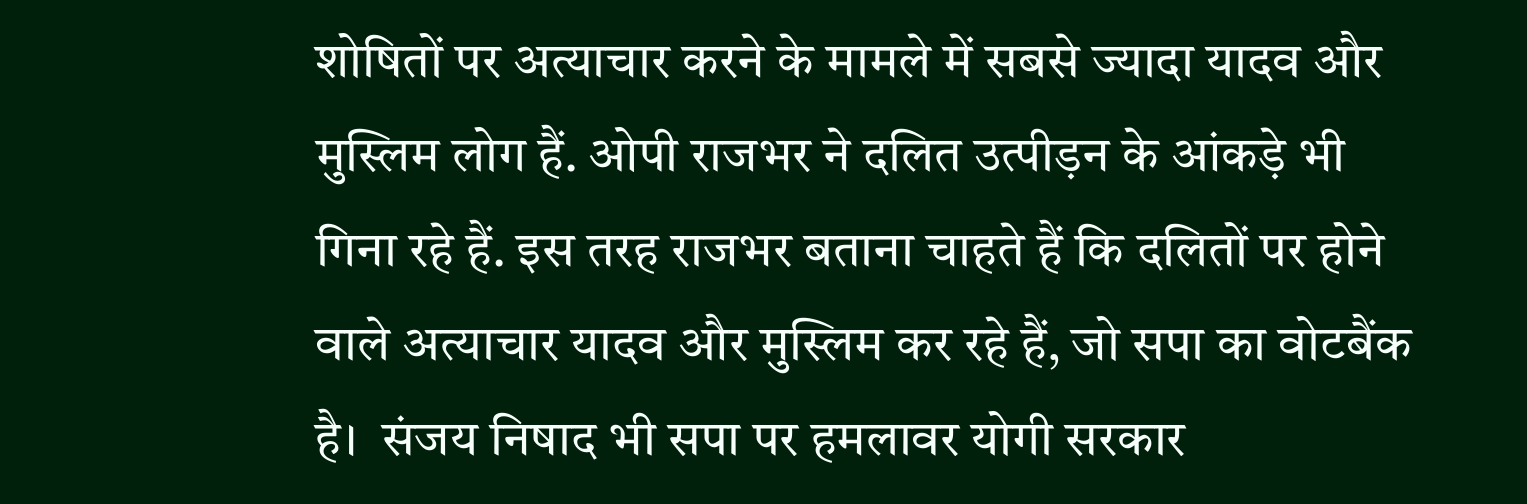शोषितों पर अत्याचार करने के मामले में सबसे ज्यादा यादव और मुस्लिम लोग हैं. ओपी राजभर ने दलित उत्पीड़न के आंकड़े भी गिना रहे हैं. इस तरह राजभर बताना चाहते हैं कि दलितों पर होने वाले अत्याचार यादव और मुस्लिम कर रहे हैं, जो सपा का वोटबैंक है।  संजय निषाद भी सपा पर हमलावर योगी सरकार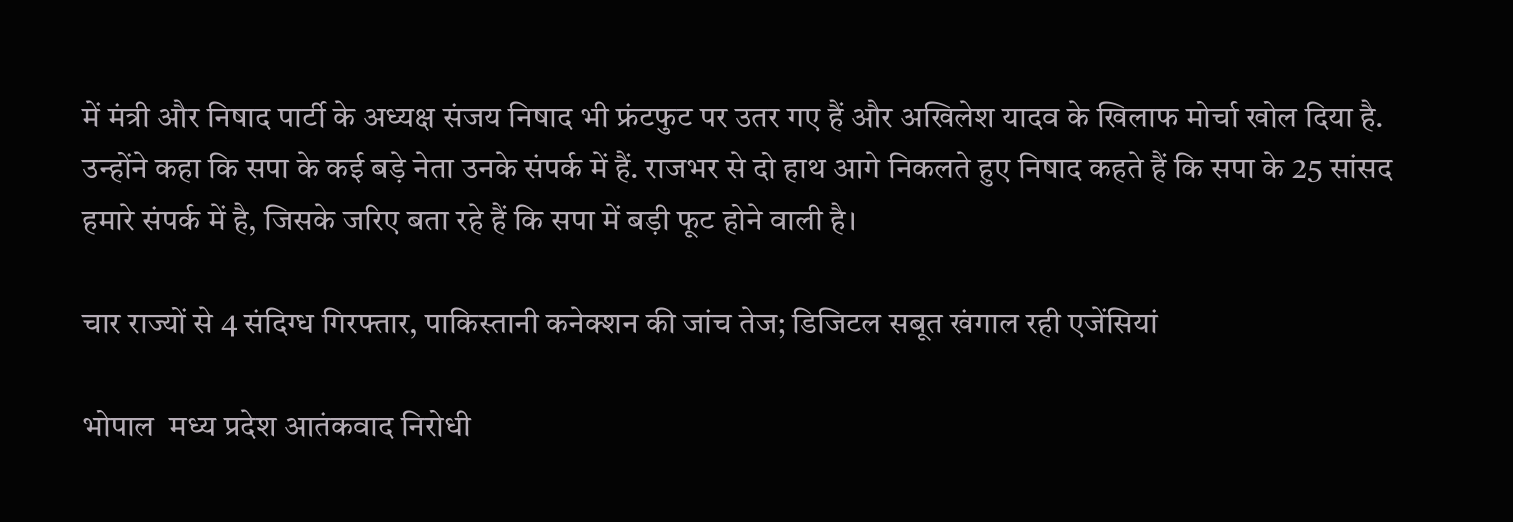में मंत्री और निषाद पार्टी के अध्यक्ष संजय निषाद भी फ्रंटफुट पर उतर गए हैं और अखिलेश यादव के खिलाफ मोर्चा खोल दिया है. उन्होंने कहा कि सपा के कई बड़े नेता उनके संपर्क में हैं. राजभर से दो हाथ आगे निकलते हुए निषाद कहते हैं कि सपा के 25 सांसद हमारे संपर्क में है, जिसके जरिए बता रहे हैं कि सपा में बड़ी फूट होने वाली है।

चार राज्यों से 4 संदिग्ध गिरफ्तार, पाकिस्तानी कनेक्शन की जांच तेज; डिजिटल सबूत खंगाल रही एजेंसियां

भोपाल  मध्य प्रदेश आतंकवाद निरोधी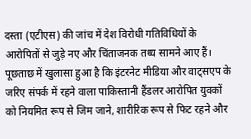दस्ता (एटीएस) की जांच में देश विरोधी गतिविधियों के आरोपितों से जुड़े नए और चिंताजनक तथ्य सामने आए हैं। पूछताछ में खुलासा हुआ है कि इंटरनेट मीडिया और वाट्सएप के जरिए संपर्क में रहने वाला पाकिस्तानी हैंडलर आरोपित युवकों को नियमित रूप से जिम जाने, शारीरिक रूप से फिट रहने और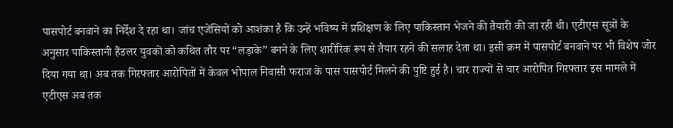पासपोर्ट बनवाने का निर्देश दे रहा था। जांच एजेंसियों को आशंका है कि उन्हें भविष्य में प्रशिक्षण के लिए पाकिस्तान भेजने की तैयारी की जा रही थी। एटीएस सूत्रों के अनुसार पाकिस्तानी हैंडलर युवकों को कथित तौर पर “लड़ाके” बनने के लिए शारीरिक रूप से तैयार रहने की सलाह देता था। इसी क्रम में पासपोर्ट बनवाने पर भी विशेष जोर दिया गया था। अब तक गिरफ्तार आरोपितों में केवल भोपाल निवासी फराज के पास पासपोर्ट मिलने की पुष्टि हुई है। चार राज्यों से चार आरोपित गिरफ्तार इस मामले में एटीएस अब तक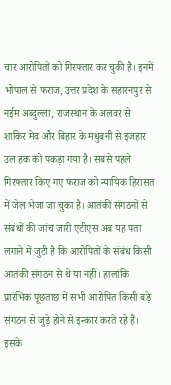चार आरोपितों को गिरफ्तार कर चुकी है। इनमें भोपाल से फराज, उत्तर प्रदेश के सहारनपुर से नईम अब्दुल्ला, राजस्थान के अलवर से शाकिर मेव और बिहार के मधुबनी से इजहार उल हक को पकड़ा गया है। सबसे पहले गिरफ्तार किए गए फराज को न्यायिक हिरासत में जेल भेजा जा चुका है। आतंकी संगठनों से संबंधों की जांच जारी एटीएस अब यह पता लगाने में जुटी है कि आरोपितों के संबंध किसी आतंकी संगठन से थे या नहीं। हालांकि प्रारंभिक पूछताछ में सभी आरोपित किसी बड़े संगठन से जुड़े होने से इन्कार करते रहे हैं। इसके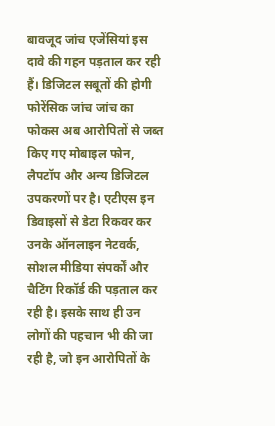बावजूद जांच एजेंसियां इस दावे की गहन पड़ताल कर रही हैं। डिजिटल सबूतों की होगी फोरेंसिक जांच जांच का फोकस अब आरोपितों से जब्त किए गए मोबाइल फोन, लैपटॉप और अन्य डिजिटल उपकरणों पर है। एटीएस इन डिवाइसों से डेटा रिकवर कर उनके ऑनलाइन नेटवर्क, सोशल मीडिया संपर्कों और चैटिंग रिकॉर्ड की पड़ताल कर रही है। इसके साथ ही उन लोगों की पहचान भी की जा रही है, जो इन आरोपितों के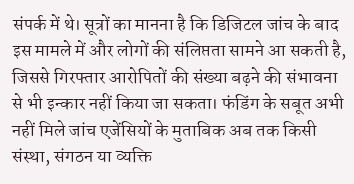संपर्क में थे। सूत्रों का मानना है कि डिजिटल जांच के बाद इस मामले में और लोगों की संलिप्तता सामने आ सकती है, जिससे गिरफ्तार आरोपितों की संख्या बढ़ने की संभावना से भी इन्कार नहीं किया जा सकता। फंडिंग के सबूत अभी नहीं मिले जांच एजेंसियों के मुताबिक अब तक किसी संस्था, संगठन या व्यक्ति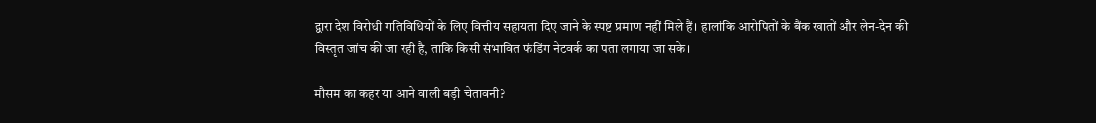द्वारा देश विरोधी गतिविधियों के लिए वित्तीय सहायता दिए जाने के स्पष्ट प्रमाण नहीं मिले हैं। हालांकि आरोपितों के बैंक खातों और लेन-देन की विस्तृत जांच की जा रही है, ताकि किसी संभावित फंडिंग नेटवर्क का पता लगाया जा सके।

मौसम का कहर या आने वाली बड़ी चेतावनी?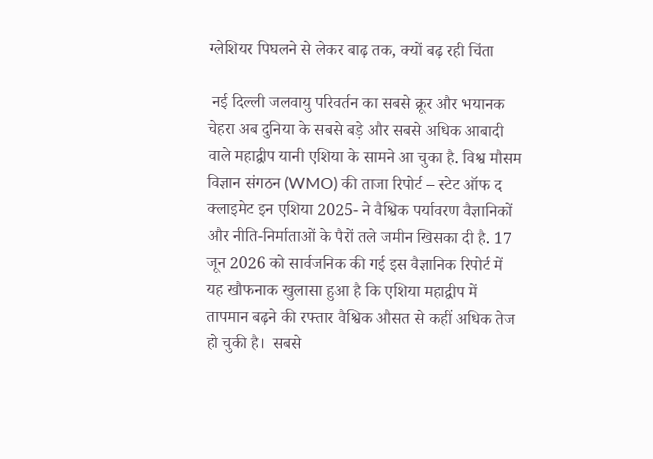ग्लेशियर पिघलने से लेकर बाढ़ तक, क्यों बढ़ रही चिंता

 नई दिल्ली जलवायु परिवर्तन का सबसे क्रूर और भयानक चेहरा अब दुनिया के सबसे बड़े और सबसे अधिक आबादी वाले महाद्वीप यानी एशिया के सामने आ चुका है. विश्व मौसम विज्ञान संगठन (WMO) की ताजा रिपोर्ट – स्टेट ऑफ द क्लाइमेट इन एशिया 2025- ने वैश्विक पर्यावरण वैज्ञानिकों और नीति-निर्माताओं के पैरों तले जमीन खिसका दी है. 17 जून 2026 को सार्वजनिक की गई इस वैज्ञानिक रिपोर्ट में यह खौफनाक खुलासा हुआ है कि एशिया महाद्वीप में तापमान बढ़ने की रफ्तार वैश्विक औसत से कहीं अधिक तेज हो चुकी है।  सबसे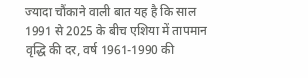ज्यादा चौंकाने वाली बात यह है कि साल 1991 से 2025 के बीच एशिया में तापमान वृद्धि की दर, वर्ष 1961-1990 की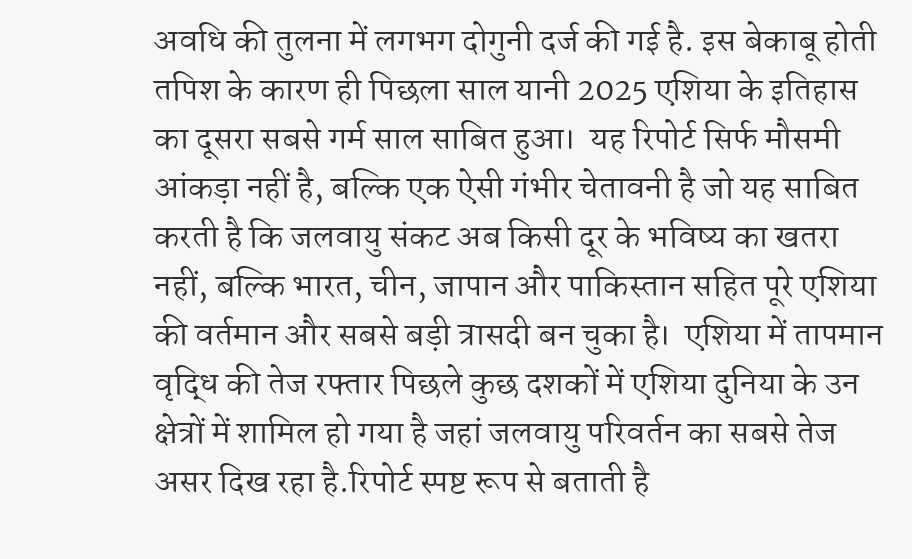अवधि की तुलना में लगभग दोगुनी दर्ज की गई है. इस बेकाबू होती तपिश के कारण ही पिछला साल यानी 2025 एशिया के इतिहास का दूसरा सबसे गर्म साल साबित हुआ।  यह रिपोर्ट सिर्फ मौसमी आंकड़ा नहीं है, बल्कि एक ऐसी गंभीर चेतावनी है जो यह साबित करती है कि जलवायु संकट अब किसी दूर के भविष्य का खतरा नहीं, बल्कि भारत, चीन, जापान और पाकिस्तान सहित पूरे एशिया की वर्तमान और सबसे बड़ी त्रासदी बन चुका है।  एशिया में तापमान वृद्धि की तेज रफ्तार पिछले कुछ दशकों में एशिया दुनिया के उन क्षेत्रों में शामिल हो गया है जहां जलवायु परिवर्तन का सबसे तेज असर दिख रहा है.रिपोर्ट स्पष्ट रूप से बताती है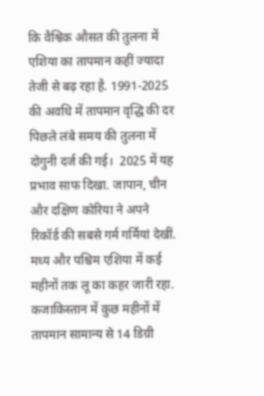कि वैश्विक औसत की तुलना में एशिया का तापमान कहीं ज्यादा तेजी से बढ़ रहा है. 1991-2025 की अवधि में तापमान वृद्धि की दर पिछले लंबे समय की तुलना में दोगुनी दर्ज की गई।  2025 में यह प्रभाव साफ दिखा. जापान, चीन और दक्षिण कोरिया ने अपने रिकॉर्ड की सबसे गर्म गर्मियां देखीं. मध्य और पश्चिम एशिया में कई महीनों तक लू का कहर जारी रहा. कजाकिस्तान में कुछ महीनों में तापमान सामान्य से 14 डिग्री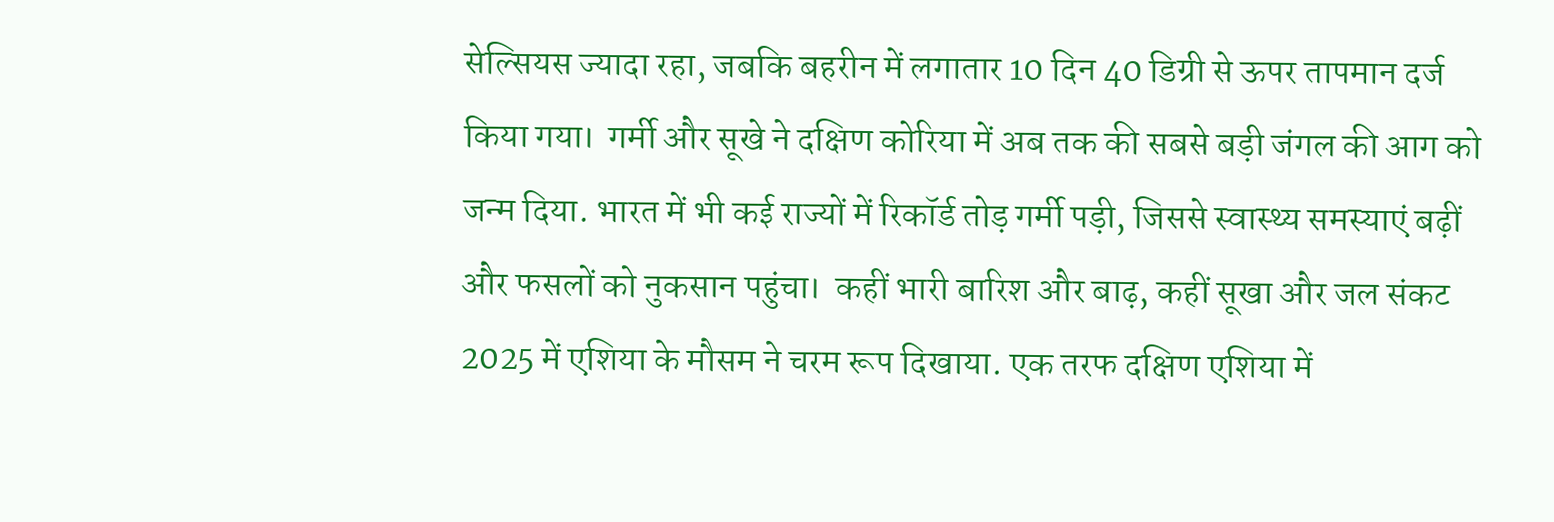सेल्सियस ज्यादा रहा, जबकि बहरीन में लगातार 10 दिन 40 डिग्री से ऊपर तापमान दर्ज किया गया।  गर्मी और सूखे ने दक्षिण कोरिया में अब तक की सबसे बड़ी जंगल की आग को जन्म दिया. भारत में भी कई राज्यों में रिकॉर्ड तोड़ गर्मी पड़ी, जिससे स्वास्थ्य समस्याएं बढ़ीं और फसलों को नुकसान पहुंचा।  कहीं भारी बारिश और बाढ़, कहीं सूखा और जल संकट 2025 में एशिया के मौसम ने चरम रूप दिखाया. एक तरफ दक्षिण एशिया में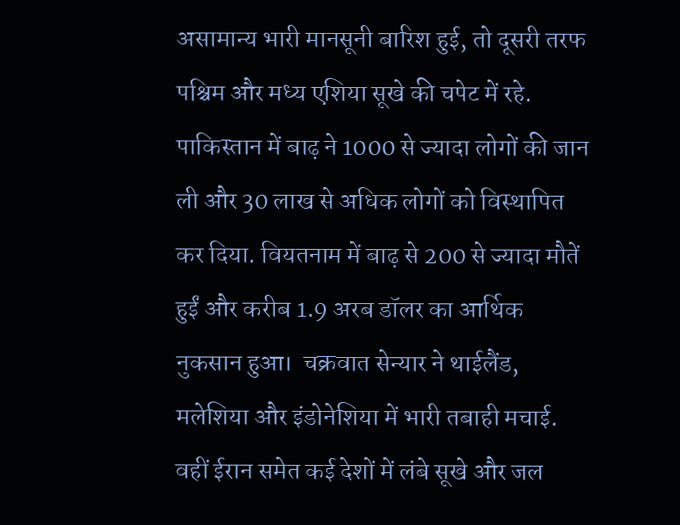असामान्य भारी मानसूनी बारिश हुई, तो दूसरी तरफ पश्चिम और मध्य एशिया सूखे की चपेट में रहे. पाकिस्तान में बाढ़ ने 1000 से ज्यादा लोगों की जान ली और 30 लाख से अधिक लोगों को विस्थापित कर दिया. वियतनाम में बाढ़ से 200 से ज्यादा मौतें हुईं और करीब 1.9 अरब डॉलर का आर्थिक नुकसान हुआ।  चक्रवात सेन्यार ने थाईलैंड, मलेशिया और इंडोनेशिया में भारी तबाही मचाई. वहीं ईरान समेत कई देशों में लंबे सूखे और जल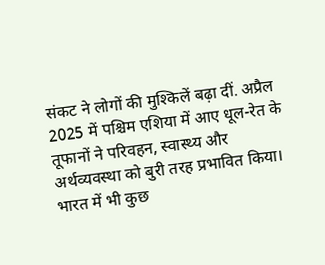संकट ने लोगों की मुश्किलें बढ़ा दीं. अप्रैल 2025 में पश्चिम एशिया में आए धूल-रेत के तूफानों ने परिवहन, स्वास्थ्य और अर्थव्यवस्था को बुरी तरह प्रभावित किया।  भारत में भी कुछ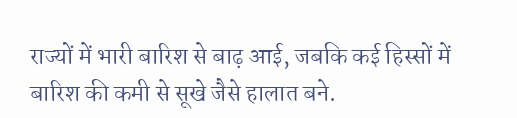राज्यों में भारी बारिश से बाढ़ आई, जबकि कई हिस्सों में बारिश की कमी से सूखे जैसे हालात बने.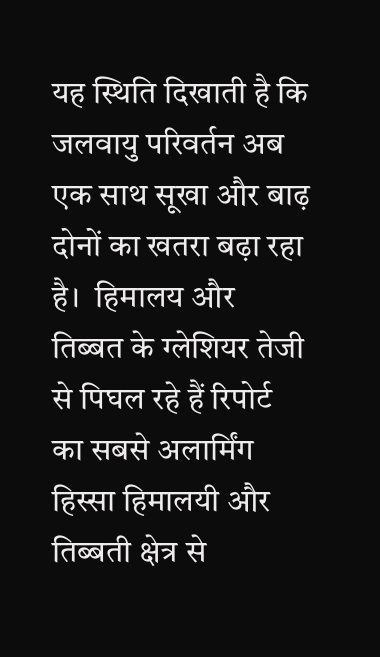यह स्थिति दिखाती है कि जलवायु परिवर्तन अब एक साथ सूखा और बाढ़ दोनों का खतरा बढ़ा रहा है।  हिमालय और तिब्बत के ग्लेशियर तेजी से पिघल रहे हैं रिपोर्ट का सबसे अलार्मिंग हिस्सा हिमालयी और तिब्बती क्षेत्र से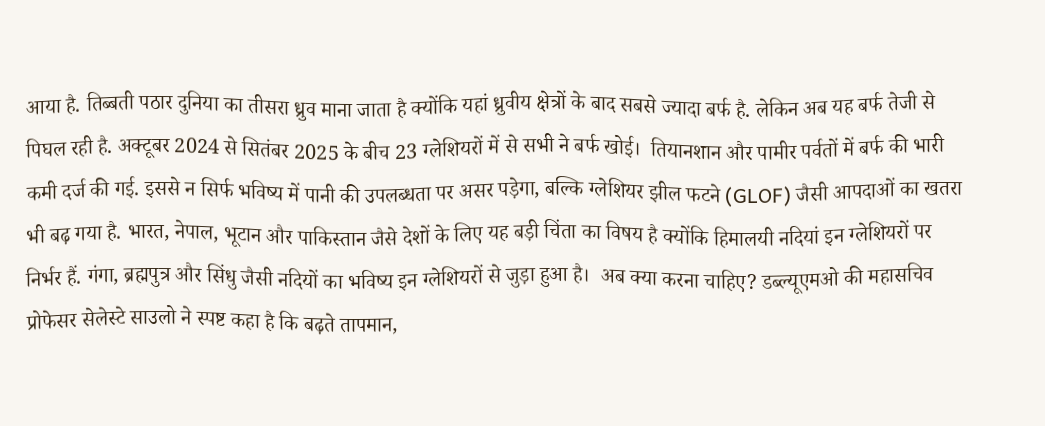आया है. तिब्बती पठार दुनिया का तीसरा ध्रुव माना जाता है क्योंकि यहां ध्रुवीय क्षेत्रों के बाद सबसे ज्यादा बर्फ है. लेकिन अब यह बर्फ तेजी से पिघल रही है. अक्टूबर 2024 से सितंबर 2025 के बीच 23 ग्लेशियरों में से सभी ने बर्फ खोई।  तियानशान और पामीर पर्वतों में बर्फ की भारी कमी दर्ज की गई. इससे न सिर्फ भविष्य में पानी की उपलब्धता पर असर पड़ेगा, बल्कि ग्लेशियर झील फटने (GLOF) जैसी आपदाओं का खतरा भी बढ़ गया है. भारत, नेपाल, भूटान और पाकिस्तान जैसे देशों के लिए यह बड़ी चिंता का विषय है क्योंकि हिमालयी नदियां इन ग्लेशियरों पर निर्भर हैं. गंगा, ब्रह्मपुत्र और सिंधु जैसी नदियों का भविष्य इन ग्लेशियरों से जुड़ा हुआ है।  अब क्या करना चाहिए? डब्ल्यूएमओ की महासचिव प्रोफेसर सेलेस्टे साउलो ने स्पष्ट कहा है कि बढ़ते तापमान,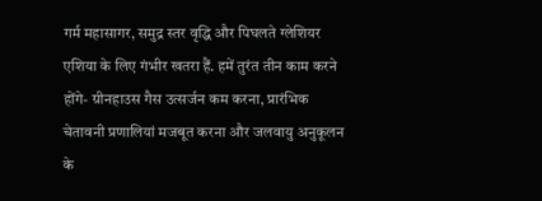गर्म महासागर, समुद्र स्तर वृद्धि और पिघलते ग्लेशियर एशिया के लिए गंभीर खतरा हैं. हमें तुरंत तीन काम करने होंगे- ग्रीनहाउस गैस उत्सर्जन कम करना, प्रारंभिक चेतावनी प्रणालियां मजबूत करना और जलवायु अनुकूलन के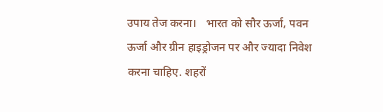उपाय तेज करना।   भारत को सौर ऊर्जा, पवन ऊर्जा और ग्रीन हाइड्रोजन पर और ज्यादा निवेश करना चाहिए. शहरों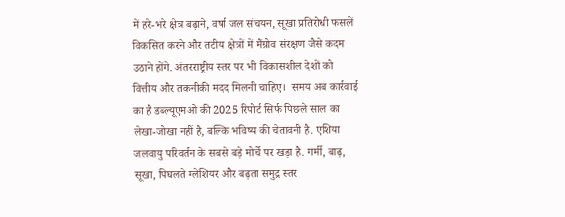में हरे-भरे क्षेत्र बढ़ाने, वर्षा जल संचयन, सूखा प्रतिरोधी फसलें विकसित करने और तटीय क्षेत्रों में मैंग्रोव संरक्षण जैसे कदम उठाने होंगे. अंतरराष्ट्रीय स्तर पर भी विकासशील देशों को वित्तीय और तकनीकी मदद मिलनी चाहिए।  समय अब कार्रवाई का है डब्ल्यूएमओ की 2025 रिपोर्ट सिर्फ पिछले साल का लेखा-जोखा नहीं है, बल्कि भविष्य की चेतावनी है. एशिया जलवायु परिवर्तन के सबसे बड़े मोर्चे पर खड़ा है. गर्मी, बाढ़, सूखा, पिघलते ग्लेशियर और बढ़ता समुद्र स्तर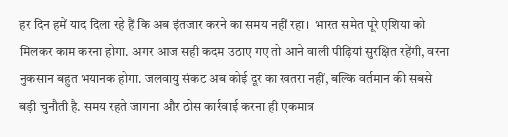हर दिन हमें याद दिला रहे हैं कि अब इंतजार करने का समय नहीं रहा।  भारत समेत पूरे एशिया को मिलकर काम करना होगा. अगर आज सही कदम उठाए गए तो आने वाली पीढ़ियां सुरक्षित रहेंगी, वरना नुकसान बहुत भयानक होगा. जलवायु संकट अब कोई दूर का खतरा नहीं, बल्कि वर्तमान की सबसे बड़ी चुनौती है. समय रहते जागना और ठोस कार्रवाई करना ही एकमात्र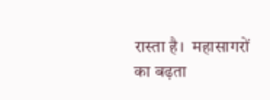रास्ता है।  महासागरों का बढ़ता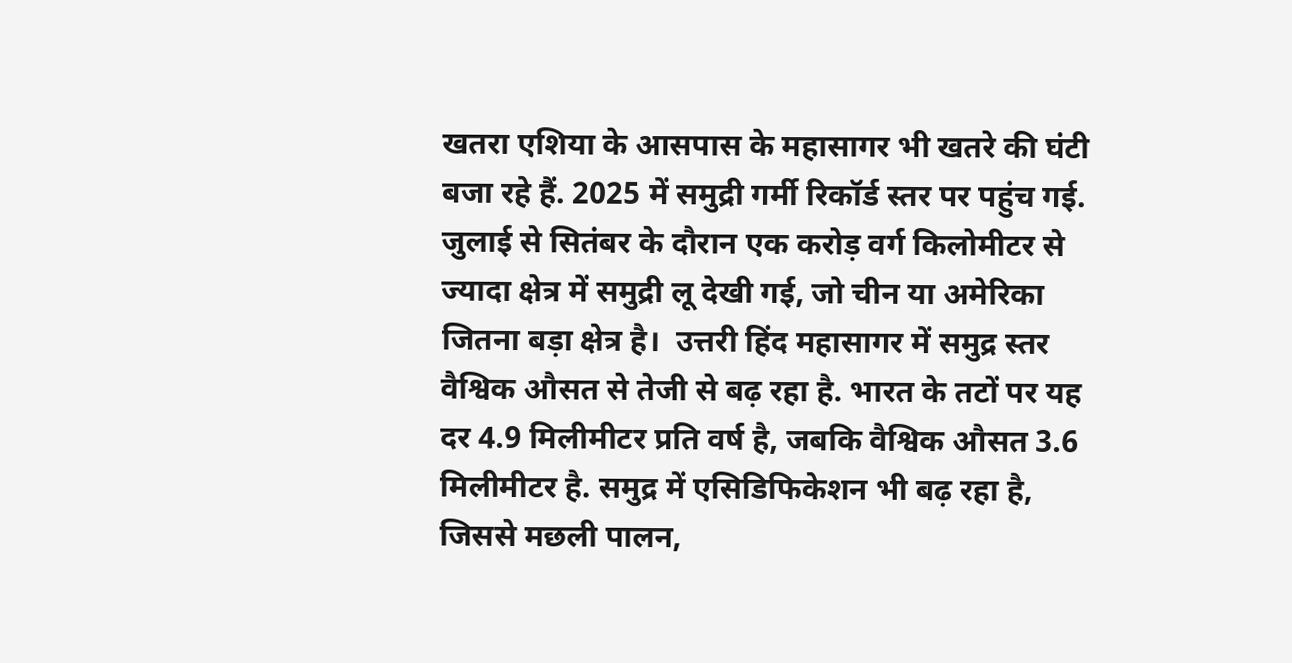खतरा एशिया के आसपास के महासागर भी खतरे की घंटी बजा रहे हैं. 2025 में समुद्री गर्मी रिकॉर्ड स्तर पर पहुंच गई. जुलाई से सितंबर के दौरान एक करोड़ वर्ग किलोमीटर से ज्यादा क्षेत्र में समुद्री लू देखी गई, जो चीन या अमेरिका जितना बड़ा क्षेत्र है।  उत्तरी हिंद महासागर में समुद्र स्तर वैश्विक औसत से तेजी से बढ़ रहा है. भारत के तटों पर यह दर 4.9 मिलीमीटर प्रति वर्ष है, जबकि वैश्विक औसत 3.6 मिलीमीटर है. समुद्र में एसिडिफिकेशन भी बढ़ रहा है, जिससे मछली पालन,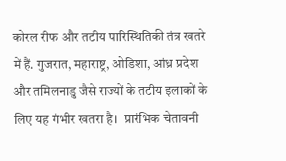कोरल रीफ और तटीय पारिस्थितिकी तंत्र खतरे में हैं. गुजरात, महाराष्ट्र, ओडिशा, आंध्र प्रदेश और तमिलनाडु जैसे राज्यों के तटीय इलाकों के लिए यह गंभीर खतरा है।  प्रारंभिक चेतावनी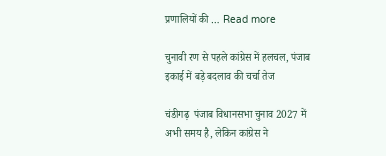प्रणालियों की … Read more

चुनावी रण से पहले कांग्रेस में हलचल, पंजाब इकाई में बड़े बदलाव की चर्चा तेज

चंडीगढ़  पंजाब विधानसभा चुनाव 2027 में अभी समय है, लेकिन कांग्रेस ने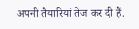अपनी तैयारियां तेज कर दी हैं.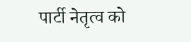पार्टी नेतृत्व को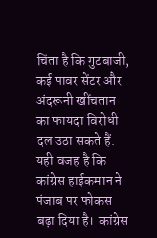चिंता है कि गुटबाजी, कई पावर सेंटर और अंदरूनी खींचतान का फायदा विरोधी दल उठा सकते हैं. यही वजह है कि कांग्रेस हाईकमान ने पंजाब पर फोकस बढ़ा दिया है।  कांग्रेस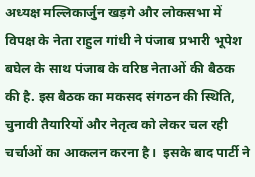अध्यक्ष मल्लिकार्जुन खड़गे और लोकसभा में विपक्ष के नेता राहुल गांधी ने पंजाब प्रभारी भूपेश बघेल के साथ पंजाब के वरिष्ठ नेताओं की बैठक की है. इस बैठक का मकसद संगठन की स्थिति, चुनावी तैयारियों और नेतृत्व को लेकर चल रही चर्चाओं का आकलन करना है।  इसके बाद पार्टी ने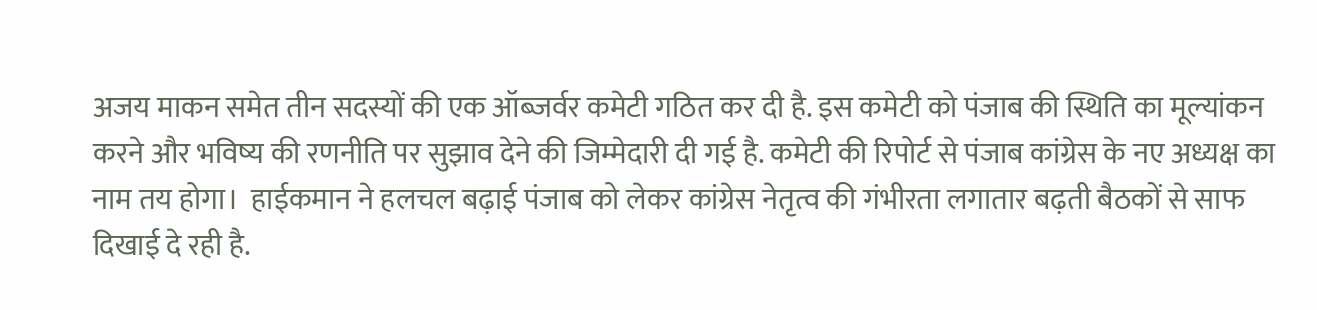अजय माकन समेत तीन सदस्यों की एक ऑब्जर्वर कमेटी गठित कर दी है. इस कमेटी को पंजाब की स्थिति का मूल्यांकन करने और भविष्य की रणनीति पर सुझाव देने की जिम्मेदारी दी गई है. कमेटी की रिपोर्ट से पंजाब कांग्रेस के नए अध्यक्ष का नाम तय होगा।  हाईकमान ने हलचल बढ़ाई पंजाब को लेकर कांग्रेस नेतृत्व की गंभीरता लगातार बढ़ती बैठकों से साफ दिखाई दे रही है.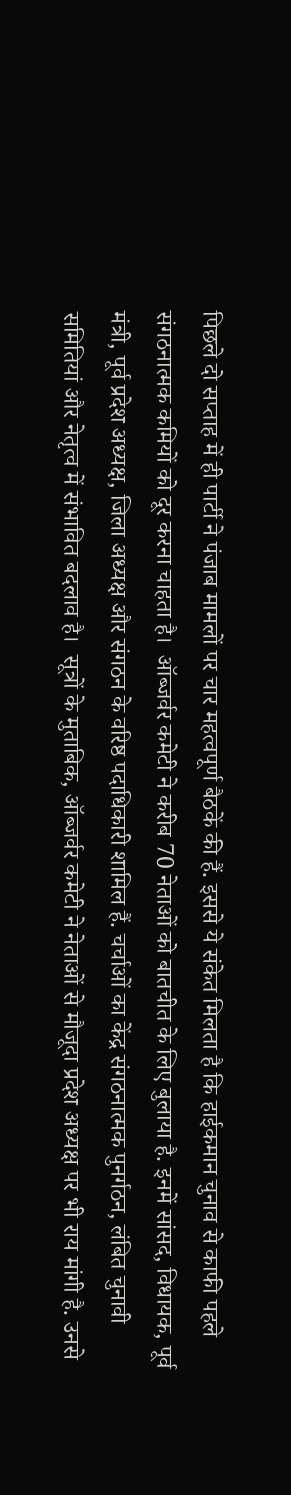पिछले दो सप्ताह में ही पार्टी ने पंजाब मामलों पर चार महत्वपूर्ण बैठकें की हैं. इससे ये संकेत मिलता है कि हाईकमान चुनाव से काफी पहले संगठनात्मक कमियों को दूर करना चाहता है।  ऑब्जर्वर कमेटी ने करीब 70 नेताओं को बातचीत के लिए बुलाया है. इनमें सांसद, विधायक, पूर्व मंत्री, पूर्व प्रदेश अध्यक्ष, जिला अध्यक्ष और संगठन के वरिष्ठ पदाधिकारी शामिल हैं. चर्चाओं का केंद्र संगठनात्मक पुनर्गठन, लंबित चुनावी समितियां और नेतृत्व में संभावित बदलाव है।  सूत्रों के मुताबिक, ऑब्जर्वर कमेटी ने नेताओं से मौजूदा प्रदेश अध्यक्ष पर भी राय मांगी है. उनसे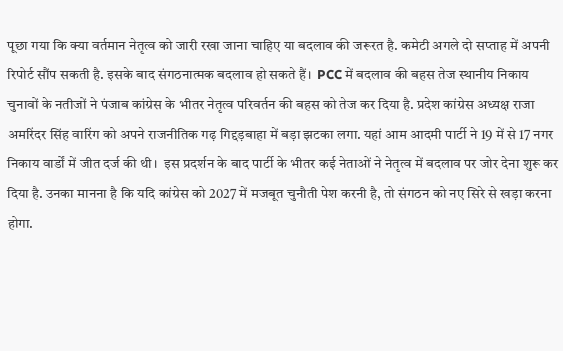पूछा गया कि क्या वर्तमान नेतृत्व को जारी रखा जाना चाहिए या बदलाव की जरूरत है. कमेटी अगले दो सप्ताह में अपनी रिपोर्ट सौंप सकती है. इसके बाद संगठनात्मक बदलाव हो सकते हैं।  PCC में बदलाव की बहस तेज स्थानीय निकाय चुनावों के नतीजों ने पंजाब कांग्रेस के भीतर नेतृत्व परिवर्तन की बहस को तेज कर दिया है. प्रदेश कांग्रेस अध्यक्ष राजा अमरिंदर सिंह वारिंग को अपने राजनीतिक गढ़ गिद्दड़बाहा में बड़ा झटका लगा. यहां आम आदमी पार्टी ने 19 में से 17 नगर निकाय वार्डों में जीत दर्ज की थी।  इस प्रदर्शन के बाद पार्टी के भीतर कई नेताओं ने नेतृत्व में बदलाव पर जोर देना शुरू कर दिया है. उनका मानना है कि यदि कांग्रेस को 2027 में मजबूत चुनौती पेश करनी है, तो संगठन को नए सिरे से खड़ा करना होगा.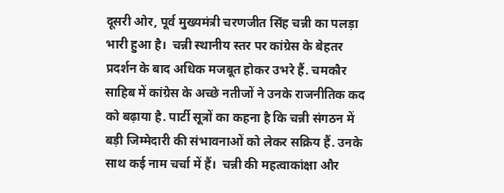दूसरी ओर, पूर्व मुख्यमंत्री चरणजीत सिंह चन्नी का पलड़ा भारी हुआ है।  चन्नी स्थानीय स्तर पर कांग्रेस के बेहतर प्रदर्शन के बाद अधिक मजबूत होकर उभरे हैं. चमकौर साहिब में कांग्रेस के अच्छे नतीजों ने उनके राजनीतिक कद को बढ़ाया है. पार्टी सूत्रों का कहना है कि चन्नी संगठन में बड़ी जिम्मेदारी की संभावनाओं को लेकर सक्रिय हैं. उनके साथ कई नाम चर्चा में हैं।  चन्नी की महत्वाकांक्षा और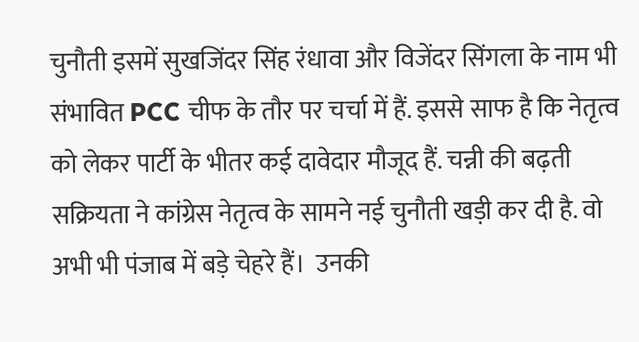चुनौती इसमें सुखजिंदर सिंह रंधावा और विजेंदर सिंगला के नाम भी संभावित PCC चीफ के तौर पर चर्चा में हैं. इससे साफ है कि नेतृत्व को लेकर पार्टी के भीतर कई दावेदार मौजूद हैं. चन्नी की बढ़ती सक्रियता ने कांग्रेस नेतृत्व के सामने नई चुनौती खड़ी कर दी है. वो अभी भी पंजाब में बड़े चेहरे हैं।  उनकी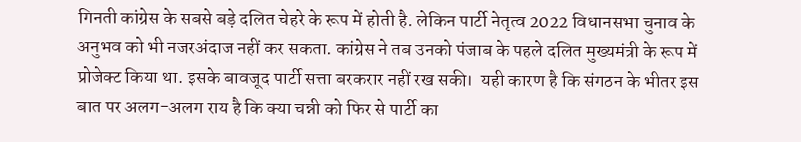गिनती कांग्रेस के सबसे बड़े दलित चेहरे के रूप में होती है. लेकिन पार्टी नेतृत्व 2022 विधानसभा चुनाव के अनुभव को भी नजरअंदाज नहीं कर सकता. कांग्रेस ने तब उनको पंजाब के पहले दलित मुख्यमंत्री के रूप में प्रोजेक्ट किया था. इसके बावजूद पार्टी सत्ता बरकरार नहीं रख सकी।  यही कारण है कि संगठन के भीतर इस बात पर अलग-अलग राय है कि क्या चन्नी को फिर से पार्टी का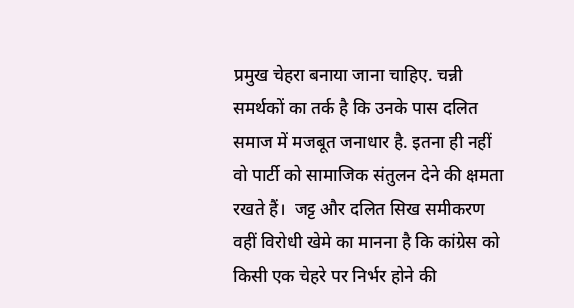प्रमुख चेहरा बनाया जाना चाहिए. चन्नी समर्थकों का तर्क है कि उनके पास दलित समाज में मजबूत जनाधार है. इतना ही नहीं वो पार्टी को सामाजिक संतुलन देने की क्षमता रखते हैं।  जट्ट और दलित सिख समीकरण वहीं विरोधी खेमे का मानना है कि कांग्रेस को किसी एक चेहरे पर निर्भर होने की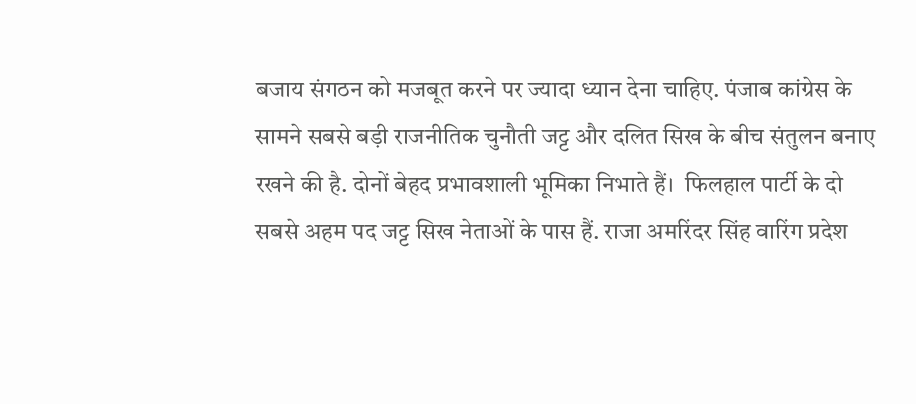बजाय संगठन को मजबूत करने पर ज्यादा ध्यान देना चाहिए. पंजाब कांग्रेस के सामने सबसे बड़ी राजनीतिक चुनौती जट्ट और दलित सिख के बीच संतुलन बनाए रखने की है. दोनों बेहद प्रभावशाली भूमिका निभाते हैं।  फिलहाल पार्टी के दो सबसे अहम पद जट्ट सिख नेताओं के पास हैं. राजा अमरिंदर सिंह वारिंग प्रदेश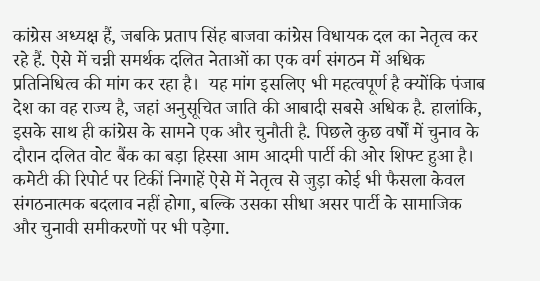कांग्रेस अध्यक्ष हैं, जबकि प्रताप सिंह बाजवा कांग्रेस विधायक दल का नेतृत्व कर रहे हैं. ऐसे में चन्नी समर्थक दलित नेताओं का एक वर्ग संगठन में अधिक प्रतिनिधित्व की मांग कर रहा है।  यह मांग इसलिए भी महत्वपूर्ण है क्योंकि पंजाब देश का वह राज्य है, जहां अनुसूचित जाति की आबादी सबसे अधिक है. हालांकि, इसके साथ ही कांग्रेस के सामने एक और चुनौती है. पिछले कुछ वर्षों में चुनाव के दौरान दलित वोट बैंक का बड़ा हिस्सा आम आदमी पार्टी की ओर शिफ्ट हुआ है।  कमेटी की रिपोर्ट पर टिकीं निगाहें ऐसे में नेतृत्व से जुड़ा कोई भी फैसला केवल संगठनात्मक बदलाव नहीं होगा, बल्कि उसका सीधा असर पार्टी के सामाजिक और चुनावी समीकरणों पर भी पड़ेगा.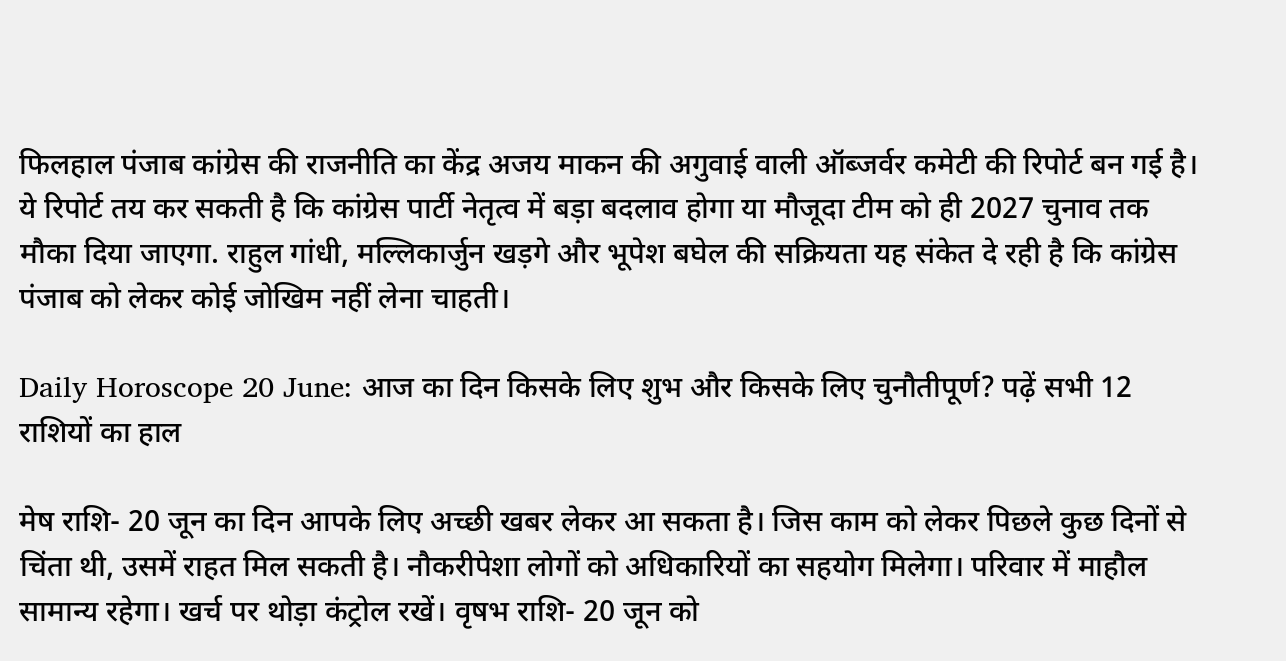फिलहाल पंजाब कांग्रेस की राजनीति का केंद्र अजय माकन की अगुवाई वाली ऑब्जर्वर कमेटी की रिपोर्ट बन गई है।  ये रिपोर्ट तय कर सकती है कि कांग्रेस पार्टी नेतृत्व में बड़ा बदलाव होगा या मौजूदा टीम को ही 2027 चुनाव तक मौका दिया जाएगा. राहुल गांधी, मल्लिकार्जुन खड़गे और भूपेश बघेल की सक्रियता यह संकेत दे रही है कि कांग्रेस पंजाब को लेकर कोई जोखिम नहीं लेना चाहती।

Daily Horoscope 20 June: आज का दिन किसके लिए शुभ और किसके लिए चुनौतीपूर्ण? पढ़ें सभी 12 राशियों का हाल

मेष राशि- 20 जून का दिन आपके लिए अच्छी खबर लेकर आ सकता है। जिस काम को लेकर पिछले कुछ दिनों से चिंता थी, उसमें राहत मिल सकती है। नौकरीपेशा लोगों को अधिकारियों का सहयोग मिलेगा। परिवार में माहौल सामान्य रहेगा। खर्च पर थोड़ा कंट्रोल रखें। वृषभ राशि- 20 जून को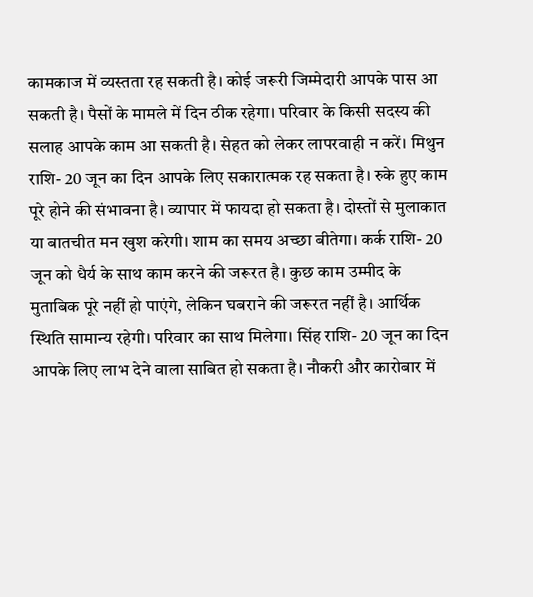कामकाज में व्यस्तता रह सकती है। कोई जरूरी जिम्मेदारी आपके पास आ सकती है। पैसों के मामले में दिन ठीक रहेगा। परिवार के किसी सदस्य की सलाह आपके काम आ सकती है। सेहत को लेकर लापरवाही न करें। मिथुन राशि- 20 जून का दिन आपके लिए सकारात्मक रह सकता है। रुके हुए काम पूरे होने की संभावना है। व्यापार में फायदा हो सकता है। दोस्तों से मुलाकात या बातचीत मन खुश करेगी। शाम का समय अच्छा बीतेगा। कर्क राशि- 20 जून को धैर्य के साथ काम करने की जरूरत है। कुछ काम उम्मीद के मुताबिक पूरे नहीं हो पाएंगे, लेकिन घबराने की जरूरत नहीं है। आर्थिक स्थिति सामान्य रहेगी। परिवार का साथ मिलेगा। सिंह राशि- 20 जून का दिन आपके लिए लाभ देने वाला साबित हो सकता है। नौकरी और कारोबार में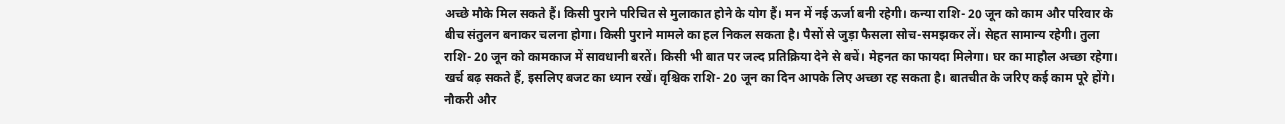अच्छे मौके मिल सकते हैं। किसी पुराने परिचित से मुलाकात होने के योग हैं। मन में नई ऊर्जा बनी रहेगी। कन्या राशि- 20 जून को काम और परिवार के बीच संतुलन बनाकर चलना होगा। किसी पुराने मामले का हल निकल सकता है। पैसों से जुड़ा फैसला सोच-समझकर लें। सेहत सामान्य रहेगी। तुला राशि- 20 जून को कामकाज में सावधानी बरतें। किसी भी बात पर जल्द प्रतिक्रिया देने से बचें। मेहनत का फायदा मिलेगा। घर का माहौल अच्छा रहेगा। खर्च बढ़ सकते हैं, इसलिए बजट का ध्यान रखें। वृश्चिक राशि- 20 जून का दिन आपके लिए अच्छा रह सकता है। बातचीत के जरिए कई काम पूरे होंगे। नौकरी और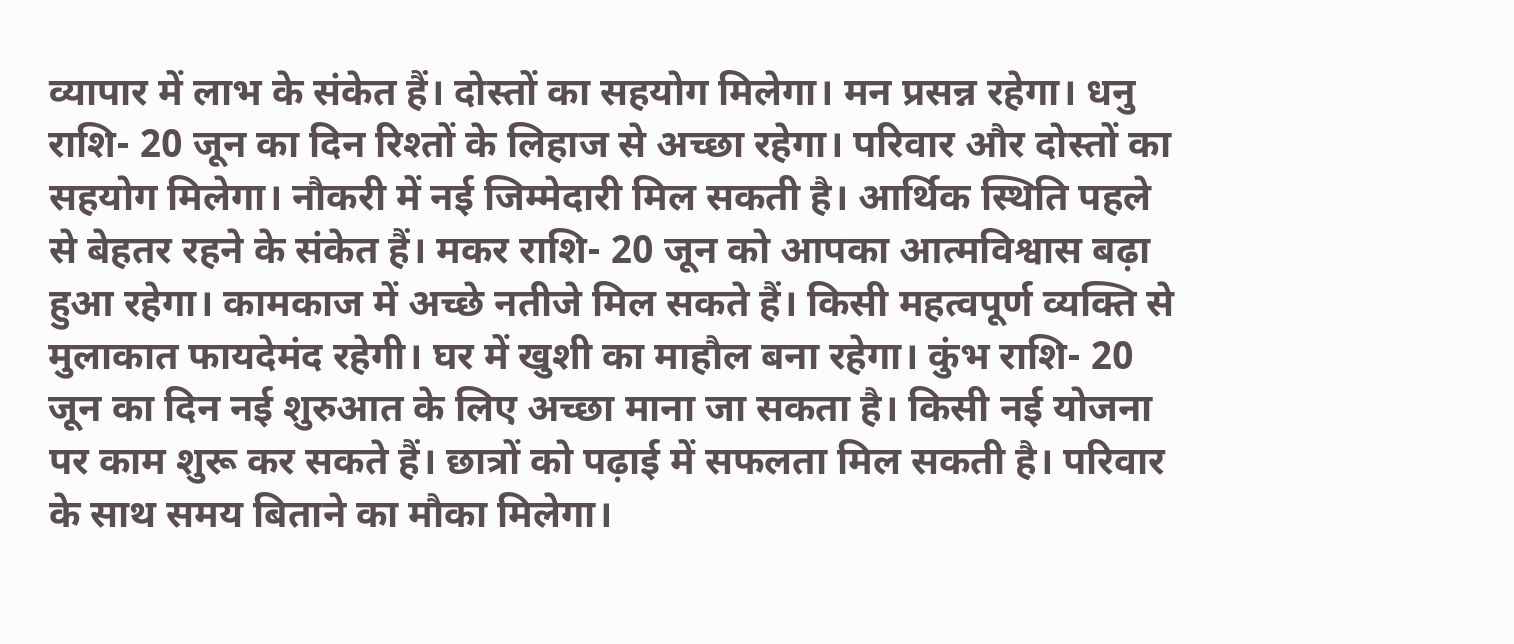व्यापार में लाभ के संकेत हैं। दोस्तों का सहयोग मिलेगा। मन प्रसन्न रहेगा। धनु राशि- 20 जून का दिन रिश्तों के लिहाज से अच्छा रहेगा। परिवार और दोस्तों का सहयोग मिलेगा। नौकरी में नई जिम्मेदारी मिल सकती है। आर्थिक स्थिति पहले से बेहतर रहने के संकेत हैं। मकर राशि- 20 जून को आपका आत्मविश्वास बढ़ा हुआ रहेगा। कामकाज में अच्छे नतीजे मिल सकते हैं। किसी महत्वपूर्ण व्यक्ति से मुलाकात फायदेमंद रहेगी। घर में खुशी का माहौल बना रहेगा। कुंभ राशि- 20 जून का दिन नई शुरुआत के लिए अच्छा माना जा सकता है। किसी नई योजना पर काम शुरू कर सकते हैं। छात्रों को पढ़ाई में सफलता मिल सकती है। परिवार के साथ समय बिताने का मौका मिलेगा।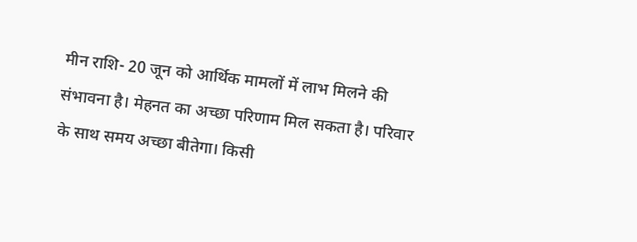मीन राशि- 20 जून को आर्थिक मामलों में लाभ मिलने की संभावना है। मेहनत का अच्छा परिणाम मिल सकता है। परिवार के साथ समय अच्छा बीतेगा। किसी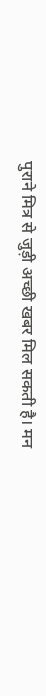पुराने मित्र से जुड़ी अच्छी खबर मिल सकती है। मन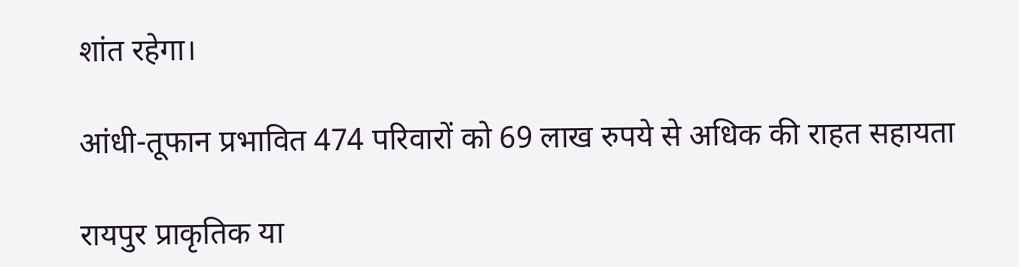शांत रहेगा।

आंधी-तूफान प्रभावित 474 परिवारों को 69 लाख रुपये से अधिक की राहत सहायता

रायपुर प्राकृतिक या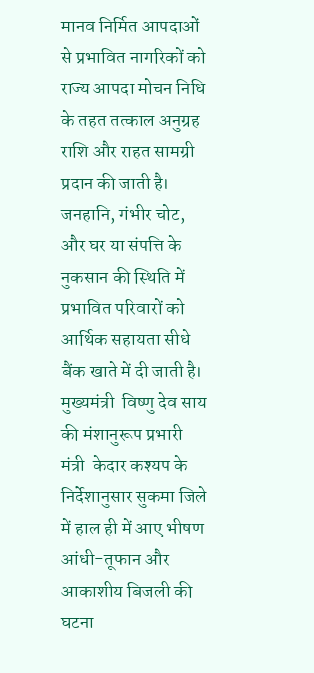मानव निर्मित आपदाओं से प्रभावित नागरिकों को राज्य आपदा मोचन निधि के तहत तत्काल अनुग्रह राशि और राहत सामग्री प्रदान की जाती है। जनहानि, गंभीर चोट, और घर या संपत्ति के नुकसान की स्थिति में प्रभावित परिवारों को आर्थिक सहायता सीधे बैंक खाते में दी जाती है। मुख्यमंत्री  विष्णु देव साय की मंशानुरूप प्रभारी मंत्री  केदार कश्यप के निर्देशानुसार सुकमा जिले में हाल ही में आए भीषण आंधी-तूफान और आकाशीय बिजली की घटना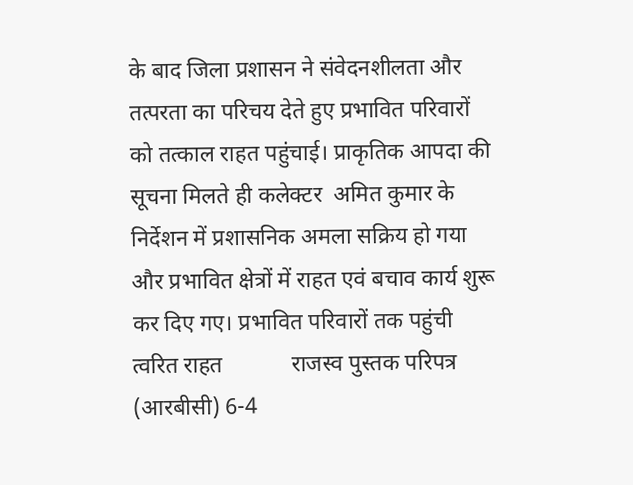के बाद जिला प्रशासन ने संवेदनशीलता और तत्परता का परिचय देते हुए प्रभावित परिवारों को तत्काल राहत पहुंचाई। प्राकृतिक आपदा की सूचना मिलते ही कलेक्टर  अमित कुमार के निर्देशन में प्रशासनिक अमला सक्रिय हो गया और प्रभावित क्षेत्रों में राहत एवं बचाव कार्य शुरू कर दिए गए। प्रभावित परिवारों तक पहुंची त्वरित राहत            राजस्व पुस्तक परिपत्र (आरबीसी) 6-4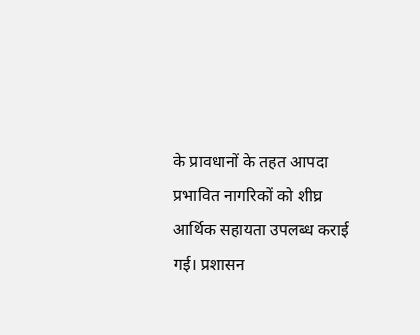के प्रावधानों के तहत आपदा प्रभावित नागरिकों को शीघ्र आर्थिक सहायता उपलब्ध कराई गई। प्रशासन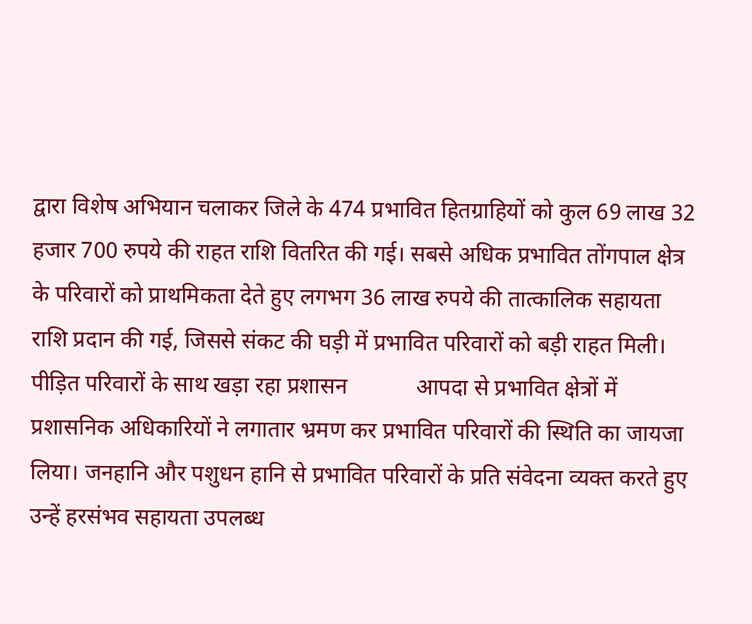द्वारा विशेष अभियान चलाकर जिले के 474 प्रभावित हितग्राहियों को कुल 69 लाख 32 हजार 700 रुपये की राहत राशि वितरित की गई। सबसे अधिक प्रभावित तोंगपाल क्षेत्र के परिवारों को प्राथमिकता देते हुए लगभग 36 लाख रुपये की तात्कालिक सहायता राशि प्रदान की गई, जिससे संकट की घड़ी में प्रभावित परिवारों को बड़ी राहत मिली। पीड़ित परिवारों के साथ खड़ा रहा प्रशासन            आपदा से प्रभावित क्षेत्रों में प्रशासनिक अधिकारियों ने लगातार भ्रमण कर प्रभावित परिवारों की स्थिति का जायजा लिया। जनहानि और पशुधन हानि से प्रभावित परिवारों के प्रति संवेदना व्यक्त करते हुए उन्हें हरसंभव सहायता उपलब्ध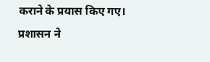कराने के प्रयास किए गए। प्रशासन ने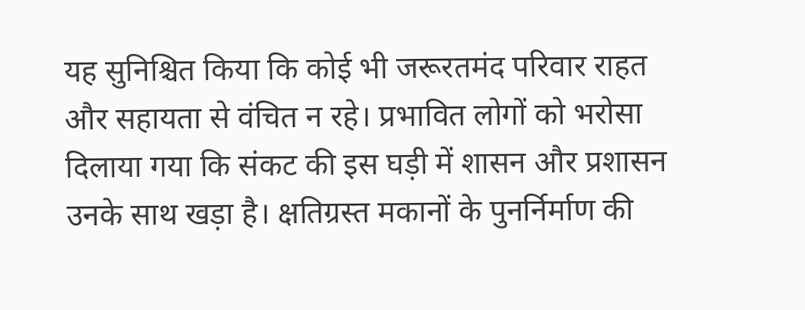यह सुनिश्चित किया कि कोई भी जरूरतमंद परिवार राहत और सहायता से वंचित न रहे। प्रभावित लोगों को भरोसा दिलाया गया कि संकट की इस घड़ी में शासन और प्रशासन उनके साथ खड़ा है। क्षतिग्रस्त मकानों के पुनर्निर्माण की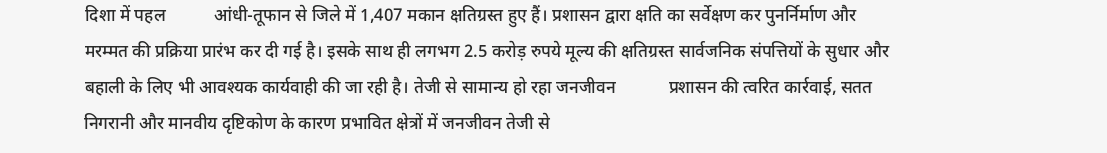दिशा में पहल           आंधी-तूफान से जिले में 1,407 मकान क्षतिग्रस्त हुए हैं। प्रशासन द्वारा क्षति का सर्वेक्षण कर पुनर्निर्माण और मरम्मत की प्रक्रिया प्रारंभ कर दी गई है। इसके साथ ही लगभग 2.5 करोड़ रुपये मूल्य की क्षतिग्रस्त सार्वजनिक संपत्तियों के सुधार और बहाली के लिए भी आवश्यक कार्यवाही की जा रही है। तेजी से सामान्य हो रहा जनजीवन            प्रशासन की त्वरित कार्रवाई, सतत निगरानी और मानवीय दृष्टिकोण के कारण प्रभावित क्षेत्रों में जनजीवन तेजी से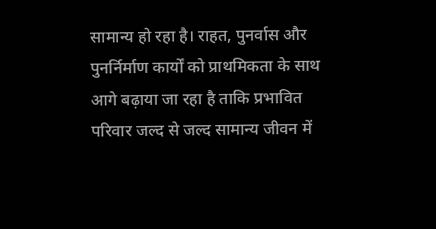सामान्य हो रहा है। राहत, पुनर्वास और पुनर्निर्माण कार्यों को प्राथमिकता के साथ आगे बढ़ाया जा रहा है ताकि प्रभावित परिवार जल्द से जल्द सामान्य जीवन में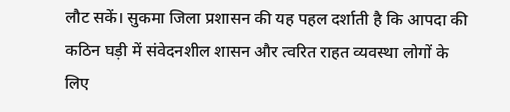लौट सकें। सुकमा जिला प्रशासन की यह पहल दर्शाती है कि आपदा की कठिन घड़ी में संवेदनशील शासन और त्वरित राहत व्यवस्था लोगों के लिए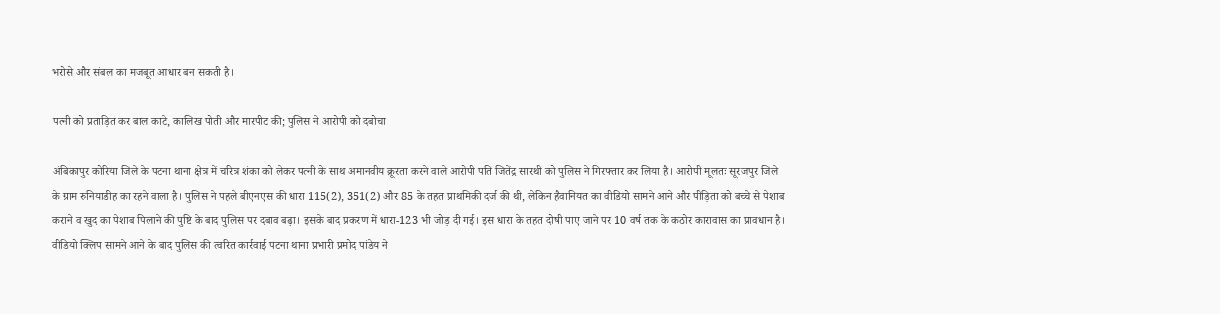भरोसे और संबल का मजबूत आधार बन सकती है।

पत्नी को प्रताड़ित कर बाल काटे, कालिख पोती और मारपीट की; पुलिस ने आरोपी को दबोचा

अंबिकापुर कोरिया जिले के पटना थाना क्षेत्र में चरित्र शंका को लेकर पत्नी के साथ अमानवीय क्रूरता करने वाले आरोपी पति जितेंद्र सारथी को पुलिस ने गिरफ्तार कर लिया है। आरोपी मूलतः सूरजपुर जिले के ग्राम रुनियाडीह का रहने वाला है। पुलिस ने पहले बीएनएस की धारा 115(2), 351(2) और 85 के तहत प्राथमिकी दर्ज की थी, लेकिन हैवानियत का वीडियो सामने आने और पीड़िता को बच्चे से पेशाब कराने व खुद का पेशाब पिलाने की पुष्टि के बाद पुलिस पर दबाव बढ़ा। इसके बाद प्रकरण में धारा-123 भी जोड़ दी गई। इस धारा के तहत दोषी पाए जाने पर 10 वर्ष तक के कठोर कारावास का प्रावधान है। वीडियो क्लिप सामने आने के बाद पुलिस की त्वरित कार्रवाई पटना थाना प्रभारी प्रमोद पांडेय ने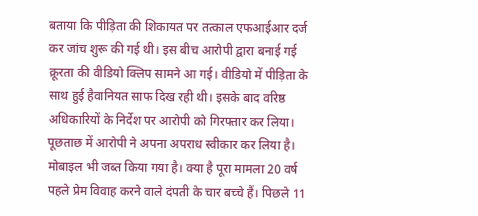बताया कि पीड़िता की शिकायत पर तत्काल एफआईआर दर्ज कर जांच शुरू की गई थी। इस बीच आरोपी द्वारा बनाई गई क्रूरता की वीडियो क्लिप सामने आ गई। वीडियो में पीड़िता के साथ हुई हैवानियत साफ दिख रही थी। इसके बाद वरिष्ठ अधिकारियों के निर्देश पर आरोपी को गिरफ्तार कर लिया। पूछताछ में आरोपी ने अपना अपराध स्वीकार कर लिया है। मोबाइल भी जब्त किया गया है। क्या है पूरा मामला 20 वर्ष पहले प्रेम विवाह करने वाले दंपती के चार बच्चे हैं। पिछले 11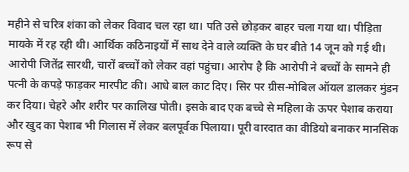महीने से चरित्र शंका को लेकर विवाद चल रहा था। पति उसे छोड़कर बाहर चला गया था। पीड़िता मायके में रह रही थी। आर्थिक कठिनाइयों में साथ देने वाले व्यक्ति के घर बीते 14 जून को गई थी। आरोपी जितेंद्र सारथी, चारों बच्चों को लेकर वहां पहुंचा। आरोप है कि आरोपी ने बच्चों के सामने ही पत्नी के कपड़े फाड़कर मारपीट की। आधे बाल काट दिए। सिर पर ग्रीस-मोबिल ऑयल डालकर मुंडन कर दिया। चेहरे और शरीर पर कालिख पोती। इसके बाद एक बच्चे से महिला के ऊपर पेशाब कराया और खुद का पेशाब भी गिलास में लेकर बलपूर्वक पिलाया। पूरी वारदात का वीडियो बनाकर मानसिक रूप से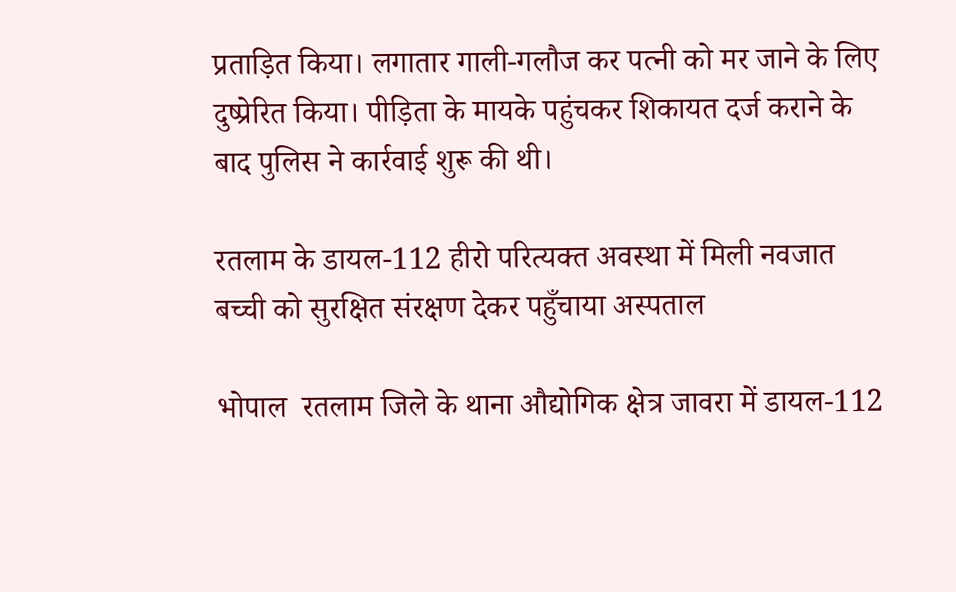प्रताड़ित किया। लगातार गाली-गलौज कर पत्नी को मर जाने के लिए दुष्प्रेरित किया। पीड़िता के मायके पहुंचकर शिकायत दर्ज कराने के बाद पुलिस ने कार्रवाई शुरू की थी।

रतलाम के डायल-112 हीरो परित्यक्त अवस्था में मिली नवजात बच्ची को सुरक्षित संरक्षण देकर पहुँचाया अस्पताल

भोपाल  रतलाम जिले के थाना औद्योगिक क्षेत्र जावरा में डायल-112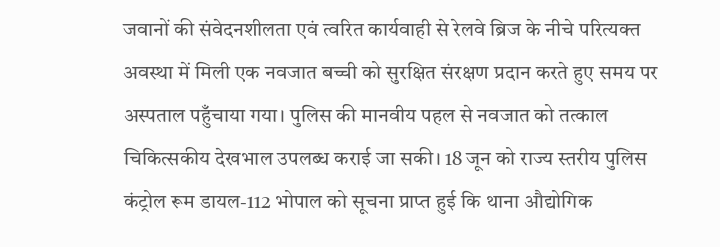जवानों की संवेदनशीलता एवं त्वरित कार्यवाही से रेलवे ब्रिज के नीचे परित्यक्त अवस्था में मिली एक नवजात बच्ची को सुरक्षित संरक्षण प्रदान करते हुए समय पर अस्पताल पहुँचाया गया। पुलिस की मानवीय पहल से नवजात को तत्काल चिकित्सकीय देखभाल उपलब्ध कराई जा सकी। 18 जून को राज्य स्तरीय पुलिस कंट्रोल रूम डायल-112 भोपाल को सूचना प्राप्त हुई कि थाना औद्योगिक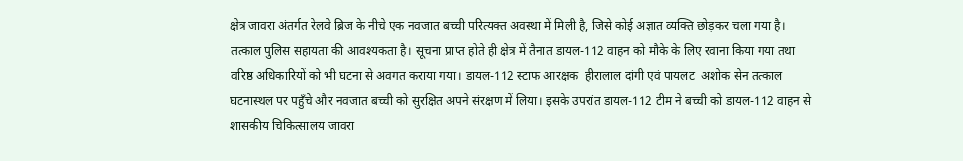क्षेत्र जावरा अंतर्गत रेलवे ब्रिज के नीचे एक नवजात बच्ची परित्यक्त अवस्था में मिली है, जिसे कोई अज्ञात व्यक्ति छोड़कर चला गया है। तत्काल पुलिस सहायता की आवश्यकता है। सूचना प्राप्त होते ही क्षेत्र में तैनात डायल-112 वाहन को मौके के लिए रवाना किया गया तथा वरिष्ठ अधिकारियों को भी घटना से अवगत कराया गया। डायल-112 स्टाफ आरक्षक  हीरालाल दांगी एवं पायलट  अशोक सेन तत्काल घटनास्थल पर पहुँचे और नवजात बच्ची को सुरक्षित अपने संरक्षण में लिया। इसके उपरांत डायल-112 टीम ने बच्ची को डायल-112 वाहन से शासकीय चिकित्सालय जावरा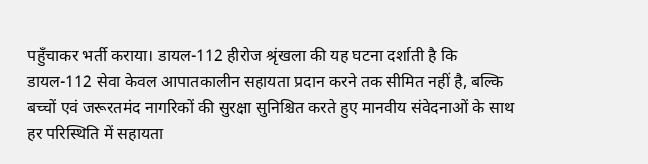पहुँचाकर भर्ती कराया। डायल-112 हीरोज श्रृंखला की यह घटना दर्शाती है कि डायल-112 सेवा केवल आपातकालीन सहायता प्रदान करने तक सीमित नहीं है, बल्कि बच्चों एवं जरूरतमंद नागरिकों की सुरक्षा सुनिश्चित करते हुए मानवीय संवेदनाओं के साथ हर परिस्थिति में सहायता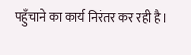पहुँचाने का कार्य निरंतर कर रही है।